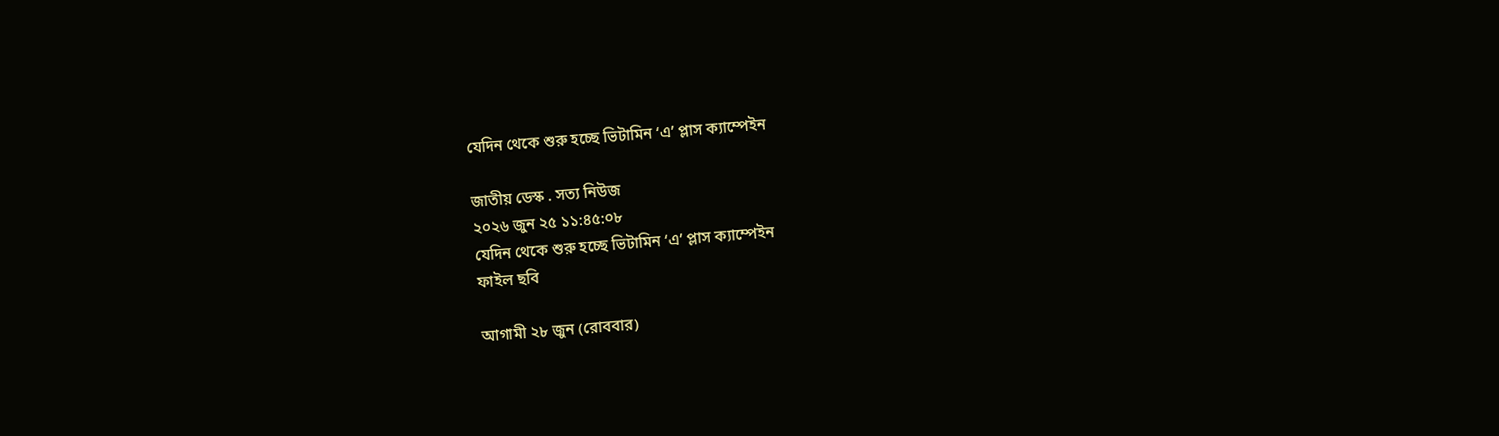যেদিন থেকে শুরু হচ্ছে ভিটামিন ‘এ’ প্লাস ক্যাম্পেইন

জাতীয় ডেস্ক . সত্য নিউজ
২০২৬ জুন ২৫ ১১:৪৫:০৮
যেদিন থেকে শুরু হচ্ছে ভিটামিন ‘এ’ প্লাস ক্যাম্পেইন
ফাইল ছবি

আগামী ২৮ জুন (রোববার)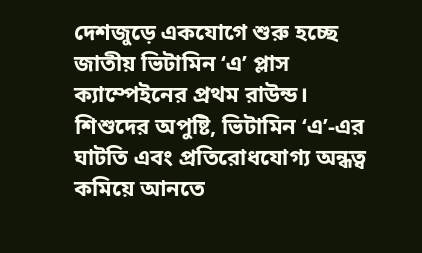দেশজুড়ে একযোগে শুরু হচ্ছে জাতীয় ভিটামিন ‘এ’ প্লাস ক্যাম্পেইনের প্রথম রাউন্ড। শিশুদের অপুষ্টি, ভিটামিন ‘এ’-এর ঘাটতি এবং প্রতিরোধযোগ্য অন্ধত্ব কমিয়ে আনতে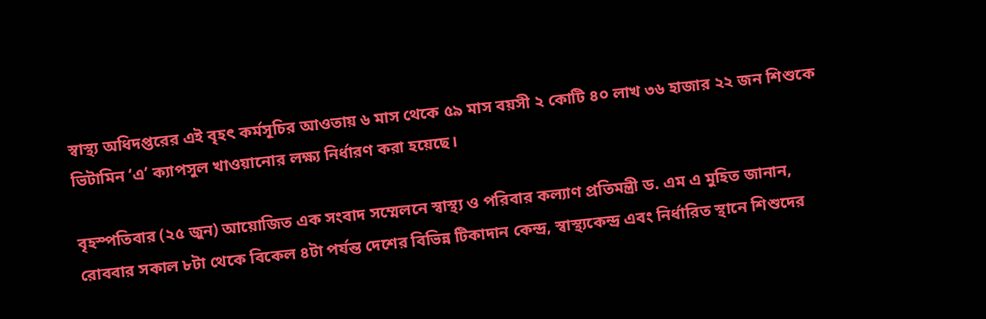স্বাস্থ্য অধিদপ্তরের এই বৃহৎ কর্মসূচির আওতায় ৬ মাস থেকে ৫৯ মাস বয়সী ২ কোটি ৪০ লাখ ৩৬ হাজার ২২ জন শিশুকে ভিটামিন ‘এ’ ক্যাপসুল খাওয়ানোর লক্ষ্য নির্ধারণ করা হয়েছে।

বৃহস্পতিবার (২৫ জুন) আয়োজিত এক সংবাদ সম্মেলনে স্বাস্থ্য ও পরিবার কল্যাণ প্রতিমন্ত্রী ড. এম এ মুহিত জানান, রোববার সকাল ৮টা থেকে বিকেল ৪টা পর্যন্ত দেশের বিভিন্ন টিকাদান কেন্দ্র, স্বাস্থ্যকেন্দ্র এবং নির্ধারিত স্থানে শিশুদের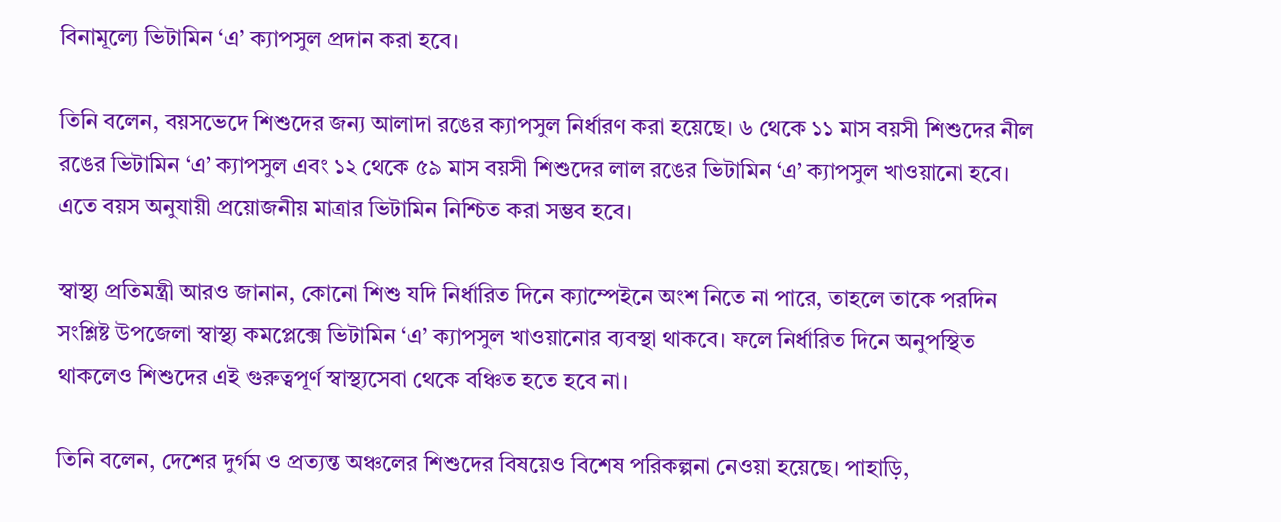বিনামূল্যে ভিটামিন ‘এ’ ক্যাপসুল প্রদান করা হবে।

তিনি বলেন, বয়সভেদে শিশুদের জন্য আলাদা রঙের ক্যাপসুল নির্ধারণ করা হয়েছে। ৬ থেকে ১১ মাস বয়সী শিশুদের নীল রঙের ভিটামিন ‘এ’ ক্যাপসুল এবং ১২ থেকে ৫৯ মাস বয়সী শিশুদের লাল রঙের ভিটামিন ‘এ’ ক্যাপসুল খাওয়ানো হবে। এতে বয়স অনুযায়ী প্রয়োজনীয় মাত্রার ভিটামিন নিশ্চিত করা সম্ভব হবে।

স্বাস্থ্য প্রতিমন্ত্রী আরও জানান, কোনো শিশু যদি নির্ধারিত দিনে ক্যাম্পেইনে অংশ নিতে না পারে, তাহলে তাকে পরদিন সংশ্লিষ্ট উপজেলা স্বাস্থ্য কমপ্লেক্সে ভিটামিন ‘এ’ ক্যাপসুল খাওয়ানোর ব্যবস্থা থাকবে। ফলে নির্ধারিত দিনে অনুপস্থিত থাকলেও শিশুদের এই গুরুত্বপূর্ণ স্বাস্থ্যসেবা থেকে বঞ্চিত হতে হবে না।

তিনি বলেন, দেশের দুর্গম ও প্রত্যন্ত অঞ্চলের শিশুদের বিষয়েও বিশেষ পরিকল্পনা নেওয়া হয়েছে। পাহাড়ি,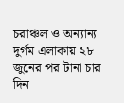চরাঞ্চল ও অন্যান্য দুর্গম এলাকায় ২৮ জুনের পর টানা চার দিন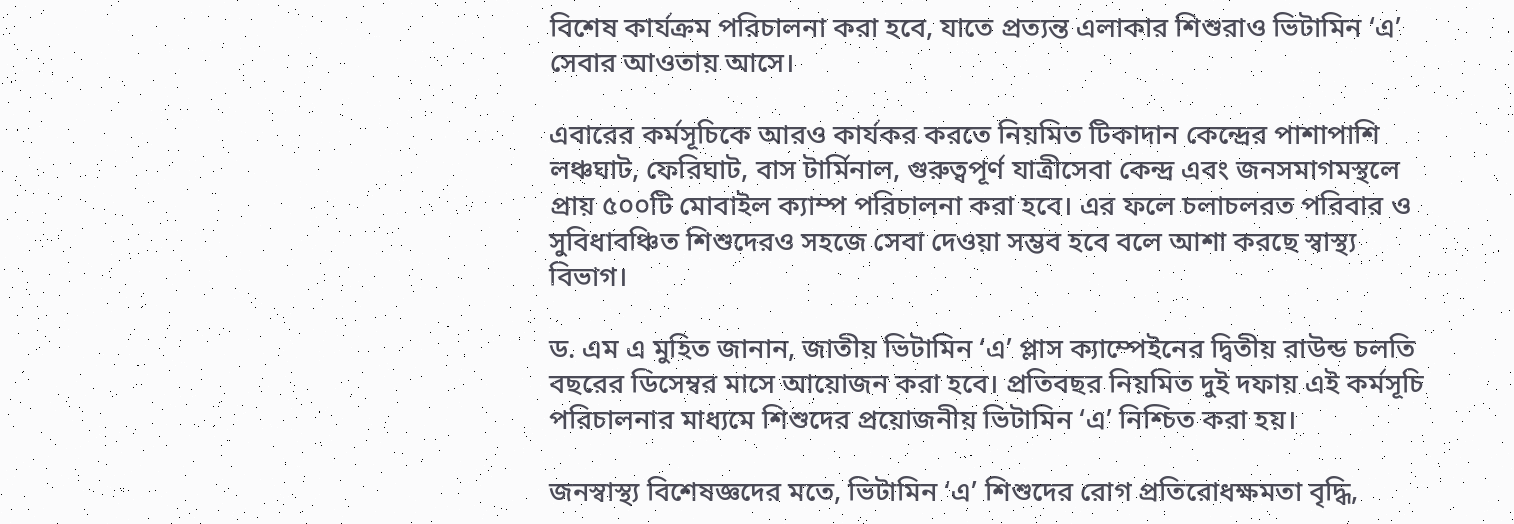বিশেষ কার্যক্রম পরিচালনা করা হবে, যাতে প্রত্যন্ত এলাকার শিশুরাও ভিটামিন ‘এ’ সেবার আওতায় আসে।

এবারের কর্মসূচিকে আরও কার্যকর করতে নিয়মিত টিকাদান কেন্দ্রের পাশাপাশি লঞ্চঘাট, ফেরিঘাট, বাস টার্মিনাল, গুরুত্বপূর্ণ যাত্রীসেবা কেন্দ্র এবং জনসমাগমস্থলে প্রায় ৫০০টি মোবাইল ক্যাম্প পরিচালনা করা হবে। এর ফলে চলাচলরত পরিবার ও সুবিধাবঞ্চিত শিশুদেরও সহজে সেবা দেওয়া সম্ভব হবে বলে আশা করছে স্বাস্থ্য বিভাগ।

ড. এম এ মুহিত জানান, জাতীয় ভিটামিন ‘এ’ প্লাস ক্যাম্পেইনের দ্বিতীয় রাউন্ড চলতি বছরের ডিসেম্বর মাসে আয়োজন করা হবে। প্রতিবছর নিয়মিত দুই দফায় এই কর্মসূচি পরিচালনার মাধ্যমে শিশুদের প্রয়োজনীয় ভিটামিন ‘এ’ নিশ্চিত করা হয়।

জনস্বাস্থ্য বিশেষজ্ঞদের মতে, ভিটামিন ‘এ’ শিশুদের রোগ প্রতিরোধক্ষমতা বৃদ্ধি,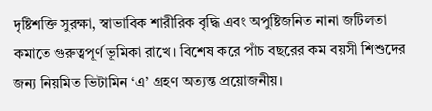দৃষ্টিশক্তি সুরক্ষা, স্বাভাবিক শারীরিক বৃদ্ধি এবং অপুষ্টিজনিত নানা জটিলতা কমাতে গুরুত্বপূর্ণ ভূমিকা রাখে। বিশেষ করে পাঁচ বছরের কম বয়সী শিশুদের জন্য নিয়মিত ভিটামিন ‘এ’ গ্রহণ অত্যন্ত প্রয়োজনীয়।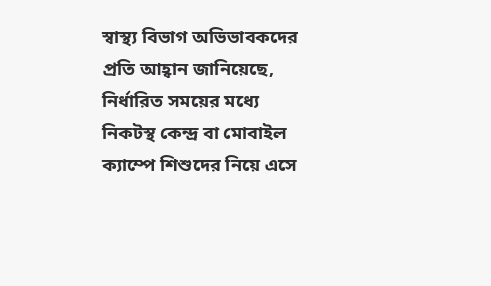স্বাস্থ্য বিভাগ অভিভাবকদের প্রতি আহ্বান জানিয়েছে, নির্ধারিত সময়ের মধ্যে নিকটস্থ কেন্দ্র বা মোবাইল ক্যাম্পে শিশুদের নিয়ে এসে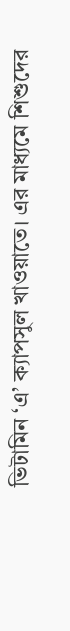ভিটামিন ‘এ’ ক্যাপসুল খাওয়াতে। এর মাধ্যমে শিশুদের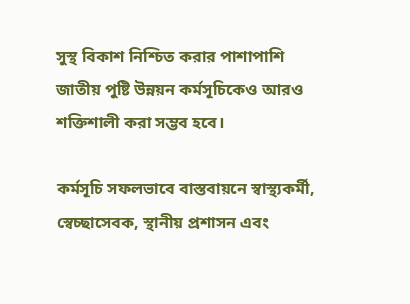সুস্থ বিকাশ নিশ্চিত করার পাশাপাশি জাতীয় পুষ্টি উন্নয়ন কর্মসূচিকেও আরও শক্তিশালী করা সম্ভব হবে।

কর্মসূচি সফলভাবে বাস্তবায়নে স্বাস্থ্যকর্মী, স্বেচ্ছাসেবক, স্থানীয় প্রশাসন এবং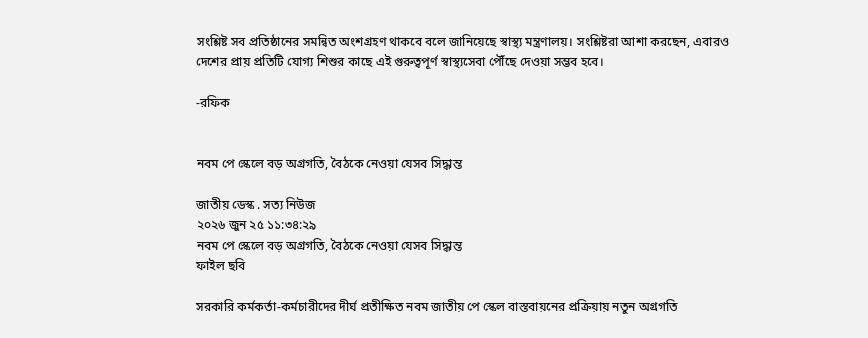সংশ্লিষ্ট সব প্রতিষ্ঠানের সমন্বিত অংশগ্রহণ থাকবে বলে জানিয়েছে স্বাস্থ্য মন্ত্রণালয়। সংশ্লিষ্টরা আশা করছেন, এবারও দেশের প্রায় প্রতিটি যোগ্য শিশুর কাছে এই গুরুত্বপূর্ণ স্বাস্থ্যসেবা পৌঁছে দেওয়া সম্ভব হবে।

-রফিক


নবম পে স্কেলে বড় অগ্রগতি, বৈঠকে নেওয়া যেসব সিদ্ধান্ত

জাতীয় ডেস্ক . সত্য নিউজ
২০২৬ জুন ২৫ ১১:৩৪:২৯
নবম পে স্কেলে বড় অগ্রগতি, বৈঠকে নেওয়া যেসব সিদ্ধান্ত
ফাইল ছবি

সরকারি কর্মকর্তা-কর্মচারীদের দীর্ঘ প্রতীক্ষিত নবম জাতীয় পে স্কেল বাস্তবায়নের প্রক্রিয়ায় নতুন অগ্রগতি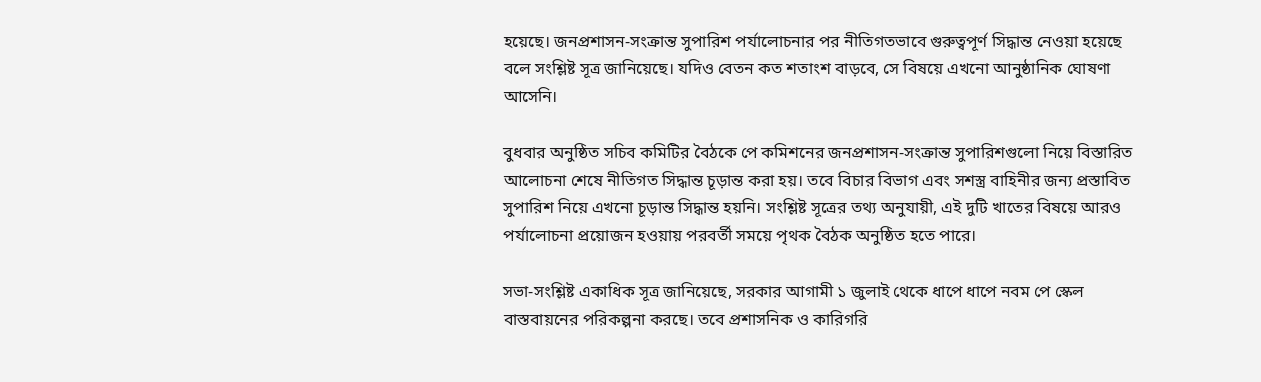হয়েছে। জনপ্রশাসন-সংক্রান্ত সুপারিশ পর্যালোচনার পর নীতিগতভাবে গুরুত্বপূর্ণ সিদ্ধান্ত নেওয়া হয়েছে বলে সংশ্লিষ্ট সূত্র জানিয়েছে। যদিও বেতন কত শতাংশ বাড়বে, সে বিষয়ে এখনো আনুষ্ঠানিক ঘোষণা আসেনি।

বুধবার অনুষ্ঠিত সচিব কমিটির বৈঠকে পে কমিশনের জনপ্রশাসন-সংক্রান্ত সুপারিশগুলো নিয়ে বিস্তারিত আলোচনা শেষে নীতিগত সিদ্ধান্ত চূড়ান্ত করা হয়। তবে বিচার বিভাগ এবং সশস্ত্র বাহিনীর জন্য প্রস্তাবিত সুপারিশ নিয়ে এখনো চূড়ান্ত সিদ্ধান্ত হয়নি। সংশ্লিষ্ট সূত্রের তথ্য অনুযায়ী, এই দুটি খাতের বিষয়ে আরও পর্যালোচনা প্রয়োজন হওয়ায় পরবর্তী সময়ে পৃথক বৈঠক অনুষ্ঠিত হতে পারে।

সভা-সংশ্লিষ্ট একাধিক সূত্র জানিয়েছে, সরকার আগামী ১ জুলাই থেকে ধাপে ধাপে নবম পে স্কেল বাস্তবায়নের পরিকল্পনা করছে। তবে প্রশাসনিক ও কারিগরি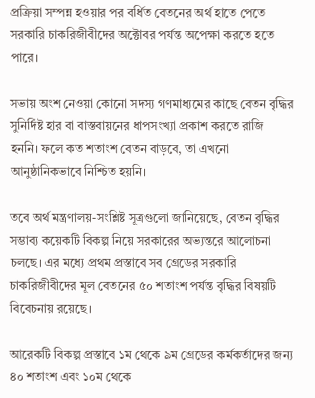প্রক্রিয়া সম্পন্ন হওয়ার পর বর্ধিত বেতনের অর্থ হাতে পেতে সরকারি চাকরিজীবীদের অক্টোবর পর্যন্ত অপেক্ষা করতে হতে পারে।

সভায় অংশ নেওয়া কোনো সদস্য গণমাধ্যমের কাছে বেতন বৃদ্ধির সুনির্দিষ্ট হার বা বাস্তবায়নের ধাপসংখ্যা প্রকাশ করতে রাজি হননি। ফলে কত শতাংশ বেতন বাড়বে, তা এখনো আনুষ্ঠানিকভাবে নিশ্চিত হয়নি।

তবে অর্থ মন্ত্রণালয়-সংশ্লিষ্ট সূত্রগুলো জানিয়েছে, বেতন বৃদ্ধির সম্ভাব্য কয়েকটি বিকল্প নিয়ে সরকারের অভ্যন্তরে আলোচনা চলছে। এর মধ্যে প্রথম প্রস্তাবে সব গ্রেডের সরকারি চাকরিজীবীদের মূল বেতনের ৫০ শতাংশ পর্যন্ত বৃদ্ধির বিষয়টি বিবেচনায় রয়েছে।

আরেকটি বিকল্প প্রস্তাবে ১ম থেকে ৯ম গ্রেডের কর্মকর্তাদের জন্য ৪০ শতাংশ এবং ১০ম থেকে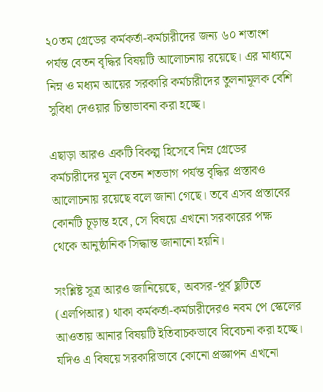২০তম গ্রেডের কর্মকর্তা-কর্মচারীদের জন্য ৬০ শতাংশ পর্যন্ত বেতন বৃদ্ধির বিষয়টি আলোচনায় রয়েছে। এর মাধ্যমে নিম্ন ও মধ্যম আয়ের সরকারি কর্মচারীদের তুলনামূলক বেশি সুবিধা দেওয়ার চিন্তাভাবনা করা হচ্ছে।

এছাড়া আরও একটি বিকল্প হিসেবে নিম্ন গ্রেডের কর্মচারীদের মূল বেতন শতভাগ পর্যন্ত বৃদ্ধির প্রস্তাবও আলোচনায় রয়েছে বলে জানা গেছে। তবে এসব প্রস্তাবের কোনটি চূড়ান্ত হবে, সে বিষয়ে এখনো সরকারের পক্ষ থেকে আনুষ্ঠানিক সিদ্ধান্ত জানানো হয়নি।

সংশ্লিষ্ট সূত্র আরও জানিয়েছে, অবসর-পূর্ব ছুটিতে (এলপিআর) থাকা কর্মকর্তা-কর্মচারীদেরও নবম পে স্কেলের আওতায় আনার বিষয়টি ইতিবাচকভাবে বিবেচনা করা হচ্ছে। যদিও এ বিষয়ে সরকারিভাবে কোনো প্রজ্ঞাপন এখনো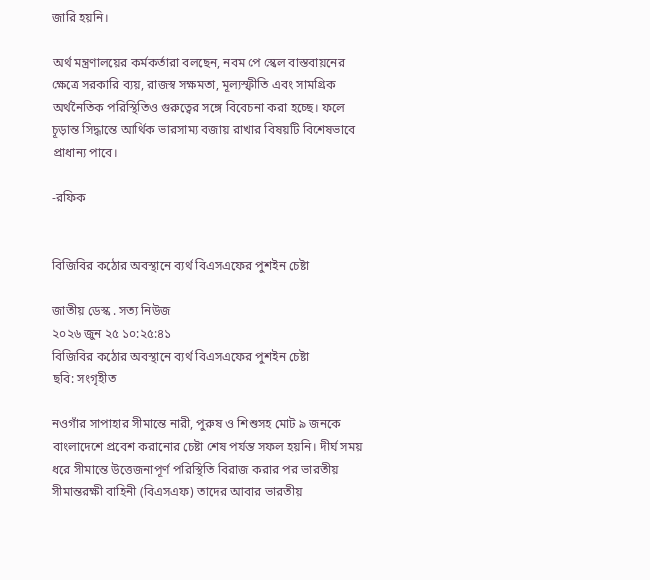জারি হয়নি।

অর্থ মন্ত্রণালয়ের কর্মকর্তারা বলছেন, নবম পে স্কেল বাস্তবায়নের ক্ষেত্রে সরকারি ব্যয়, রাজস্ব সক্ষমতা, মূল্যস্ফীতি এবং সামগ্রিক অর্থনৈতিক পরিস্থিতিও গুরুত্বের সঙ্গে বিবেচনা করা হচ্ছে। ফলে চূড়ান্ত সিদ্ধান্তে আর্থিক ভারসাম্য বজায় রাখার বিষয়টি বিশেষভাবে প্রাধান্য পাবে।

-রফিক


বিজিবির কঠোর অবস্থানে ব্যর্থ বিএসএফের পুশইন চেষ্টা

জাতীয় ডেস্ক . সত্য নিউজ
২০২৬ জুন ২৫ ১০:২৫:৪১
বিজিবির কঠোর অবস্থানে ব্যর্থ বিএসএফের পুশইন চেষ্টা
ছবি: সংগৃহীত

নওগাঁর সাপাহার সীমান্তে নারী, পুরুষ ও শিশুসহ মোট ৯ জনকে বাংলাদেশে প্রবেশ করানোর চেষ্টা শেষ পর্যন্ত সফল হয়নি। দীর্ঘ সময় ধরে সীমান্তে উত্তেজনাপূর্ণ পরিস্থিতি বিরাজ করার পর ভারতীয় সীমান্তরক্ষী বাহিনী (বিএসএফ) তাদের আবার ভারতীয়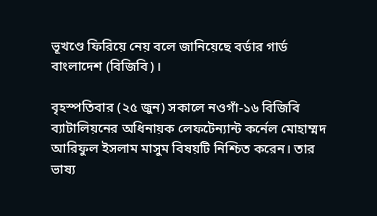ভূখণ্ডে ফিরিয়ে নেয় বলে জানিয়েছে বর্ডার গার্ড বাংলাদেশ (বিজিবি)।

বৃহস্পতিবার (২৫ জুন) সকালে নওগাঁ-১৬ বিজিবি ব্যাটালিয়নের অধিনায়ক লেফটেন্যান্ট কর্নেল মোহাম্মদ আরিফুল ইসলাম মাসুম বিষয়টি নিশ্চিত করেন। তার ভাষ্য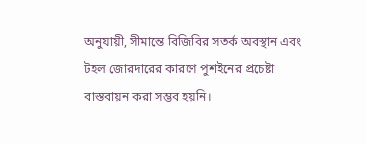অনুযায়ী, সীমান্তে বিজিবির সতর্ক অবস্থান এবং টহল জোরদারের কারণে পুশইনের প্রচেষ্টা বাস্তবায়ন করা সম্ভব হয়নি।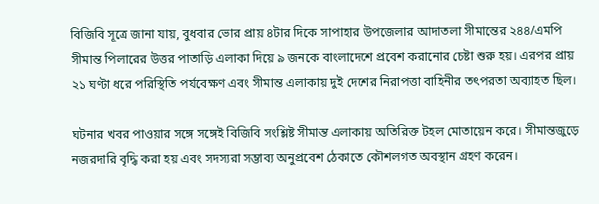বিজিবি সূত্রে জানা যায়, বুধবার ভোর প্রায় ৪টার দিকে সাপাহার উপজেলার আদাতলা সীমান্তের ২৪৪/এমপি সীমান্ত পিলারের উত্তর পাতাড়ি এলাকা দিয়ে ৯ জনকে বাংলাদেশে প্রবেশ করানোর চেষ্টা শুরু হয়। এরপর প্রায় ২১ ঘণ্টা ধরে পরিস্থিতি পর্যবেক্ষণ এবং সীমান্ত এলাকায় দুই দেশের নিরাপত্তা বাহিনীর তৎপরতা অব্যাহত ছিল।

ঘটনার খবর পাওয়ার সঙ্গে সঙ্গেই বিজিবি সংশ্লিষ্ট সীমান্ত এলাকায় অতিরিক্ত টহল মোতায়েন করে। সীমান্তজুড়ে নজরদারি বৃদ্ধি করা হয় এবং সদস্যরা সম্ভাব্য অনুপ্রবেশ ঠেকাতে কৌশলগত অবস্থান গ্রহণ করেন।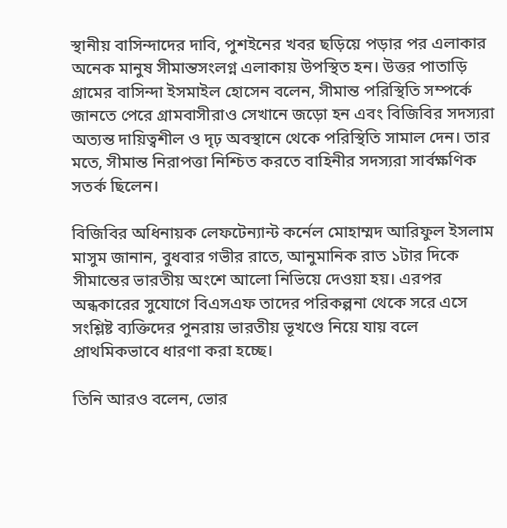স্থানীয় বাসিন্দাদের দাবি, পুশইনের খবর ছড়িয়ে পড়ার পর এলাকার অনেক মানুষ সীমান্তসংলগ্ন এলাকায় উপস্থিত হন। উত্তর পাতাড়ি গ্রামের বাসিন্দা ইসমাইল হোসেন বলেন, সীমান্ত পরিস্থিতি সম্পর্কে জানতে পেরে গ্রামবাসীরাও সেখানে জড়ো হন এবং বিজিবির সদস্যরা অত্যন্ত দায়িত্বশীল ও দৃঢ় অবস্থানে থেকে পরিস্থিতি সামাল দেন। তার মতে, সীমান্ত নিরাপত্তা নিশ্চিত করতে বাহিনীর সদস্যরা সার্বক্ষণিক সতর্ক ছিলেন।

বিজিবির অধিনায়ক লেফটেন্যান্ট কর্নেল মোহাম্মদ আরিফুল ইসলাম মাসুম জানান, বুধবার গভীর রাতে, আনুমানিক রাত ১টার দিকে সীমান্তের ভারতীয় অংশে আলো নিভিয়ে দেওয়া হয়। এরপর অন্ধকারের সুযোগে বিএসএফ তাদের পরিকল্পনা থেকে সরে এসে সংশ্লিষ্ট ব্যক্তিদের পুনরায় ভারতীয় ভূখণ্ডে নিয়ে যায় বলে প্রাথমিকভাবে ধারণা করা হচ্ছে।

তিনি আরও বলেন, ভোর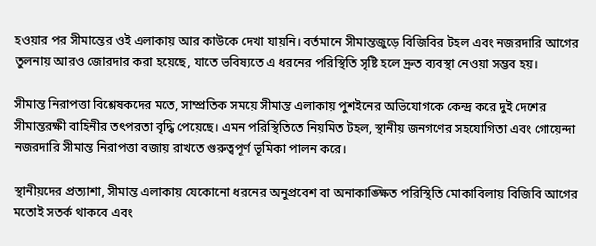হওয়ার পর সীমান্তের ওই এলাকায় আর কাউকে দেখা যায়নি। বর্তমানে সীমান্তজুড়ে বিজিবির টহল এবং নজরদারি আগের তুলনায় আরও জোরদার করা হয়েছে, যাতে ভবিষ্যতে এ ধরনের পরিস্থিতি সৃষ্টি হলে দ্রুত ব্যবস্থা নেওয়া সম্ভব হয়।

সীমান্ত নিরাপত্তা বিশ্লেষকদের মতে, সাম্প্রতিক সময়ে সীমান্ত এলাকায় পুশইনের অভিযোগকে কেন্দ্র করে দুই দেশের সীমান্তরক্ষী বাহিনীর তৎপরতা বৃদ্ধি পেয়েছে। এমন পরিস্থিতিতে নিয়মিত টহল, স্থানীয় জনগণের সহযোগিতা এবং গোয়েন্দা নজরদারি সীমান্ত নিরাপত্তা বজায় রাখতে গুরুত্বপূর্ণ ভূমিকা পালন করে।

স্থানীয়দের প্রত্যাশা, সীমান্ত এলাকায় যেকোনো ধরনের অনুপ্রবেশ বা অনাকাঙ্ক্ষিত পরিস্থিতি মোকাবিলায় বিজিবি আগের মতোই সতর্ক থাকবে এবং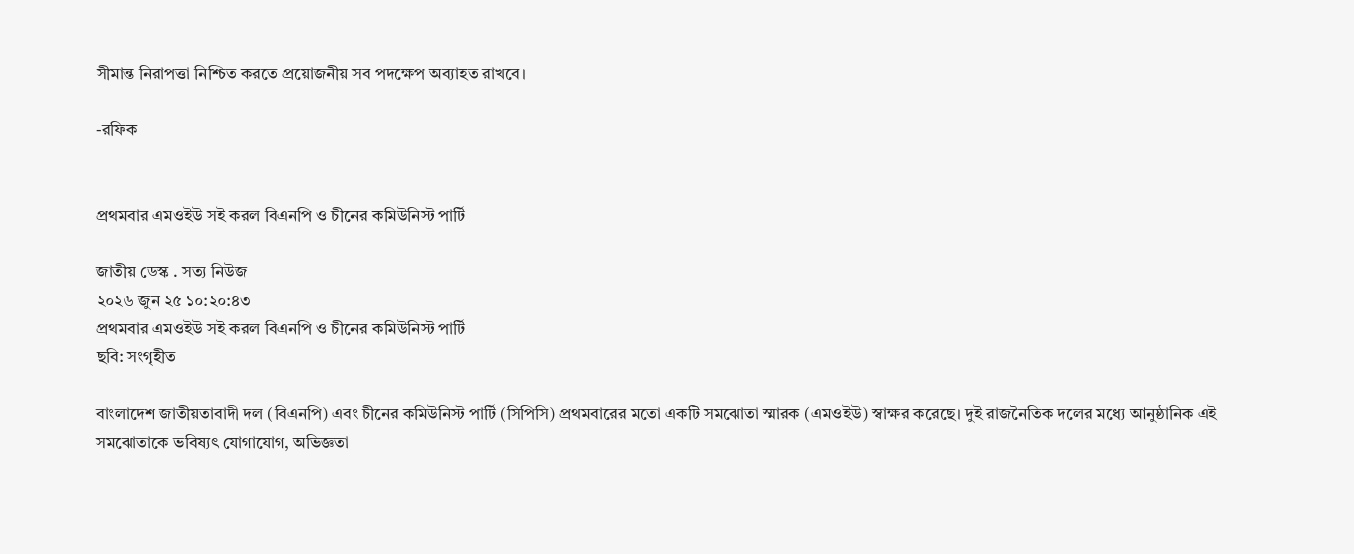সীমান্ত নিরাপত্তা নিশ্চিত করতে প্রয়োজনীয় সব পদক্ষেপ অব্যাহত রাখবে।

-রফিক


প্রথমবার এমওইউ সই করল বিএনপি ও চীনের কমিউনিস্ট পার্টি

জাতীয় ডেস্ক . সত্য নিউজ
২০২৬ জুন ২৫ ১০:২০:৪৩
প্রথমবার এমওইউ সই করল বিএনপি ও চীনের কমিউনিস্ট পার্টি
ছবি: সংগৃহীত

বাংলাদেশ জাতীয়তাবাদী দল (বিএনপি) এবং চীনের কমিউনিস্ট পার্টি (সিপিসি) প্রথমবারের মতো একটি সমঝোতা স্মারক (এমওইউ) স্বাক্ষর করেছে। দুই রাজনৈতিক দলের মধ্যে আনুষ্ঠানিক এই সমঝোতাকে ভবিষ্যৎ যোগাযোগ, অভিজ্ঞতা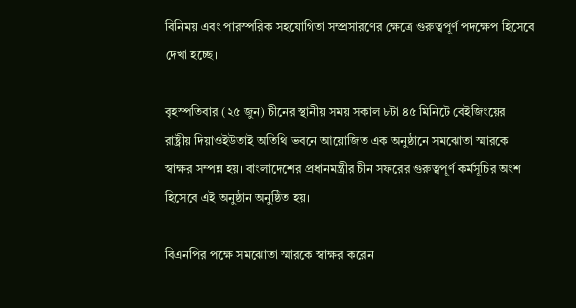বিনিময় এবং পারস্পরিক সহযোগিতা সম্প্রসারণের ক্ষেত্রে গুরুত্বপূর্ণ পদক্ষেপ হিসেবে দেখা হচ্ছে।

বৃহস্পতিবার (২৫ জুন) চীনের স্থানীয় সময় সকাল ৮টা ৪৫ মিনিটে বেইজিংয়ের রাষ্ট্রীয় দিয়াওইউতাই অতিথি ভবনে আয়োজিত এক অনুষ্ঠানে সমঝোতা স্মারকে স্বাক্ষর সম্পন্ন হয়। বাংলাদেশের প্রধানমন্ত্রীর চীন সফরের গুরুত্বপূর্ণ কর্মসূচির অংশ হিসেবে এই অনুষ্ঠান অনুষ্ঠিত হয়।

বিএনপির পক্ষে সমঝোতা স্মারকে স্বাক্ষর করেন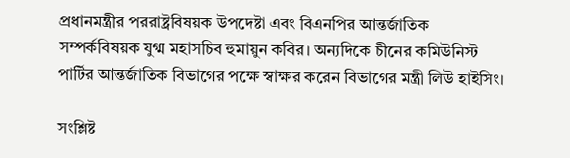প্রধানমন্ত্রীর পররাষ্ট্রবিষয়ক উপদেষ্টা এবং বিএনপির আন্তর্জাতিক সম্পর্কবিষয়ক যুগ্ম মহাসচিব হুমায়ুন কবির। অন্যদিকে চীনের কমিউনিস্ট পার্টির আন্তর্জাতিক বিভাগের পক্ষে স্বাক্ষর করেন বিভাগের মন্ত্রী লিউ হাইসিং।

সংশ্লিষ্ট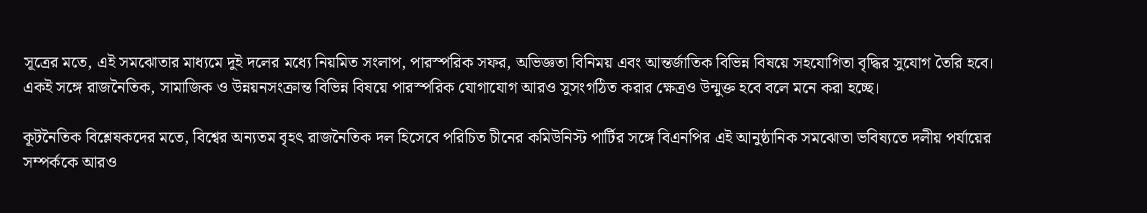সূত্রের মতে, এই সমঝোতার মাধ্যমে দুই দলের মধ্যে নিয়মিত সংলাপ, পারস্পরিক সফর, অভিজ্ঞতা বিনিময় এবং আন্তর্জাতিক বিভিন্ন বিষয়ে সহযোগিতা বৃদ্ধির সুযোগ তৈরি হবে। একই সঙ্গে রাজনৈতিক, সামাজিক ও উন্নয়নসংক্রান্ত বিভিন্ন বিষয়ে পারস্পরিক যোগাযোগ আরও সুসংগঠিত করার ক্ষেত্রও উন্মুক্ত হবে বলে মনে করা হচ্ছে।

কূটনৈতিক বিশ্লেষকদের মতে, বিশ্বের অন্যতম বৃহৎ রাজনৈতিক দল হিসেবে পরিচিত চীনের কমিউনিস্ট পার্টির সঙ্গে বিএনপির এই আনুষ্ঠানিক সমঝোতা ভবিষ্যতে দলীয় পর্যায়ের সম্পর্ককে আরও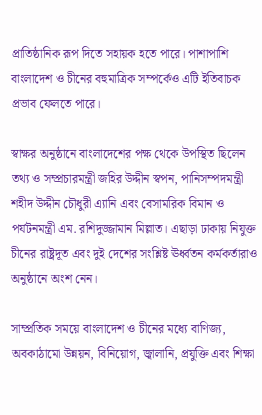প্রাতিষ্ঠানিক রূপ দিতে সহায়ক হতে পারে। পাশাপাশি বাংলাদেশ ও চীনের বহুমাত্রিক সম্পর্কেও এটি ইতিবাচক প্রভাব ফেলতে পারে।

স্বাক্ষর অনুষ্ঠানে বাংলাদেশের পক্ষ থেকে উপস্থিত ছিলেন তথ্য ও সম্প্রচারমন্ত্রী জহির উদ্দীন স্বপন, পানিসম্পদমন্ত্রী শহীদ উদ্দীন চৌধুরী এ্যানি এবং বেসামরিক বিমান ও পর্যটনমন্ত্রী এম. রশিদুজ্জামান মিল্লাত। এছাড়া ঢাকায় নিযুক্ত চীনের রাষ্ট্রদূত এবং দুই দেশের সংশ্লিষ্ট ঊর্ধ্বতন কর্মকর্তারাও অনুষ্ঠানে অংশ নেন।

সাম্প্রতিক সময়ে বাংলাদেশ ও চীনের মধ্যে বাণিজ্য, অবকাঠামো উন্নয়ন, বিনিয়োগ, জ্বালানি, প্রযুক্তি এবং শিক্ষা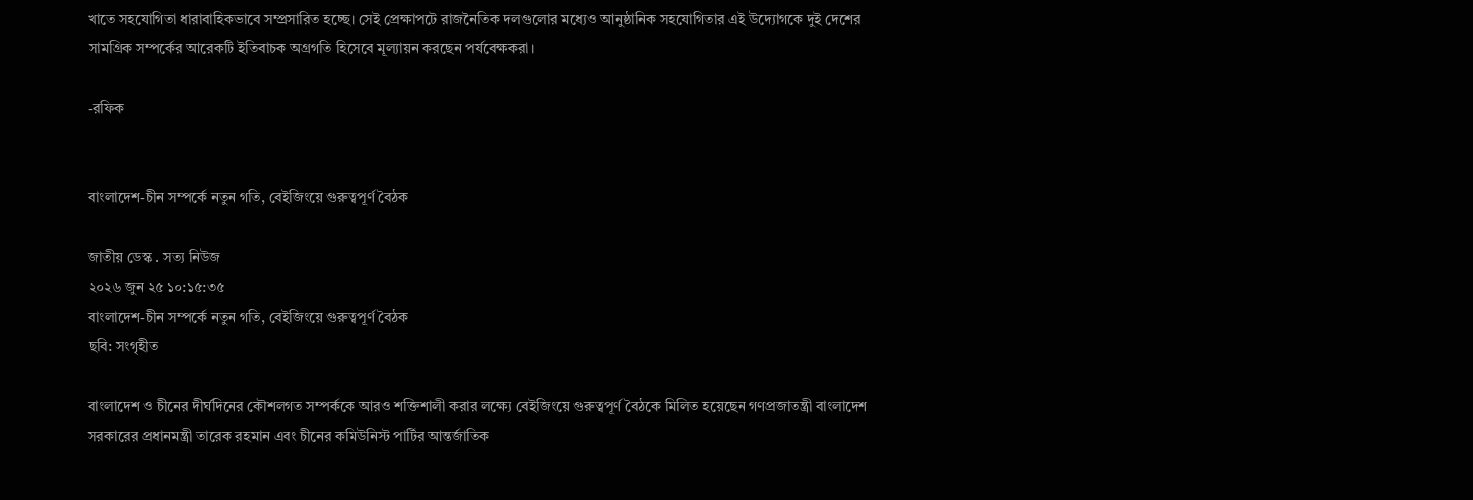খাতে সহযোগিতা ধারাবাহিকভাবে সম্প্রসারিত হচ্ছে। সেই প্রেক্ষাপটে রাজনৈতিক দলগুলোর মধ্যেও আনুষ্ঠানিক সহযোগিতার এই উদ্যোগকে দুই দেশের সামগ্রিক সম্পর্কের আরেকটি ইতিবাচক অগ্রগতি হিসেবে মূল্যায়ন করছেন পর্যবেক্ষকরা।

-রফিক


বাংলাদেশ-চীন সম্পর্কে নতুন গতি, বেইজিংয়ে গুরুত্বপূর্ণ বৈঠক

জাতীয় ডেস্ক . সত্য নিউজ
২০২৬ জুন ২৫ ১০:১৫:৩৫
বাংলাদেশ-চীন সম্পর্কে নতুন গতি, বেইজিংয়ে গুরুত্বপূর্ণ বৈঠক
ছবি: সংগৃহীত

বাংলাদেশ ও চীনের দীর্ঘদিনের কৌশলগত সম্পর্ককে আরও শক্তিশালী করার লক্ষ্যে বেইজিংয়ে গুরুত্বপূর্ণ বৈঠকে মিলিত হয়েছেন গণপ্রজাতন্ত্রী বাংলাদেশ সরকারের প্রধানমন্ত্রী তারেক রহমান এবং চীনের কমিউনিস্ট পার্টির আন্তর্জাতিক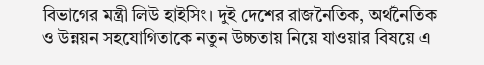বিভাগের মন্ত্রী লিউ হাইসিং। দুই দেশের রাজনৈতিক, অর্থনৈতিক ও উন্নয়ন সহযোগিতাকে নতুন উচ্চতায় নিয়ে যাওয়ার বিষয়ে এ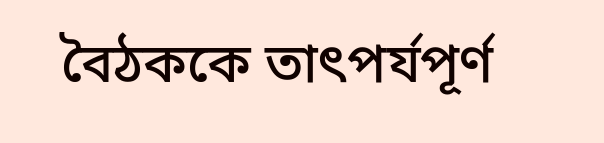বৈঠককে তাৎপর্যপূর্ণ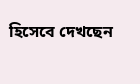হিসেবে দেখছেন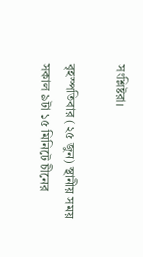সংশ্লিষ্টরা।

বৃহস্পতিবার (২৫ জুন) স্থানীয় সময় সকাল ৯টা ১৫ মিনিটে চীনের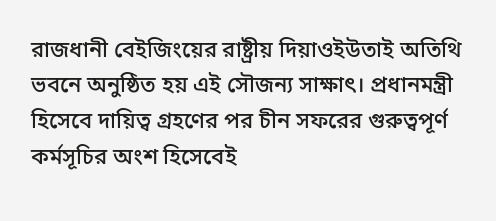রাজধানী বেইজিংয়ের রাষ্ট্রীয় দিয়াওইউতাই অতিথি ভবনে অনুষ্ঠিত হয় এই সৌজন্য সাক্ষাৎ। প্রধানমন্ত্রী হিসেবে দায়িত্ব গ্রহণের পর চীন সফরের গুরুত্বপূর্ণ কর্মসূচির অংশ হিসেবেই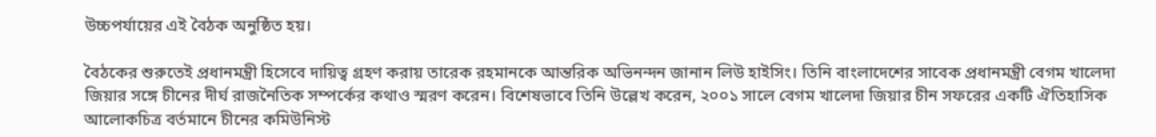উচ্চপর্যায়ের এই বৈঠক অনুষ্ঠিত হয়।

বৈঠকের শুরুতেই প্রধানমন্ত্রী হিসেবে দায়িত্ব গ্রহণ করায় তারেক রহমানকে আন্তরিক অভিনন্দন জানান লিউ হাইসিং। তিনি বাংলাদেশের সাবেক প্রধানমন্ত্রী বেগম খালেদা জিয়ার সঙ্গে চীনের দীর্ঘ রাজনৈতিক সম্পর্কের কথাও স্মরণ করেন। বিশেষভাবে তিনি উল্লেখ করেন, ২০০১ সালে বেগম খালেদা জিয়ার চীন সফরের একটি ঐতিহাসিক আলোকচিত্র বর্তমানে চীনের কমিউনিস্ট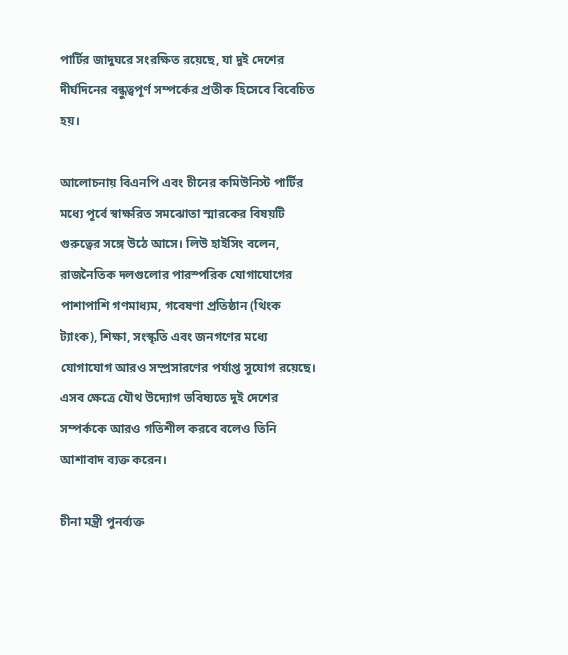পার্টির জাদুঘরে সংরক্ষিত রয়েছে, যা দুই দেশের দীর্ঘদিনের বন্ধুত্বপূর্ণ সম্পর্কের প্রতীক হিসেবে বিবেচিত হয়।

আলোচনায় বিএনপি এবং চীনের কমিউনিস্ট পার্টির মধ্যে পূর্বে স্বাক্ষরিত সমঝোতা স্মারকের বিষয়টি গুরুত্বের সঙ্গে উঠে আসে। লিউ হাইসিং বলেন, রাজনৈতিক দলগুলোর পারস্পরিক যোগাযোগের পাশাপাশি গণমাধ্যম, গবেষণা প্রতিষ্ঠান (থিংক ট্যাংক), শিক্ষা, সংস্কৃতি এবং জনগণের মধ্যে যোগাযোগ আরও সম্প্রসারণের পর্যাপ্ত সুযোগ রয়েছে। এসব ক্ষেত্রে যৌথ উদ্যোগ ভবিষ্যতে দুই দেশের সম্পর্ককে আরও গতিশীল করবে বলেও তিনি আশাবাদ ব্যক্ত করেন।

চীনা মন্ত্রী পুনর্ব্যক্ত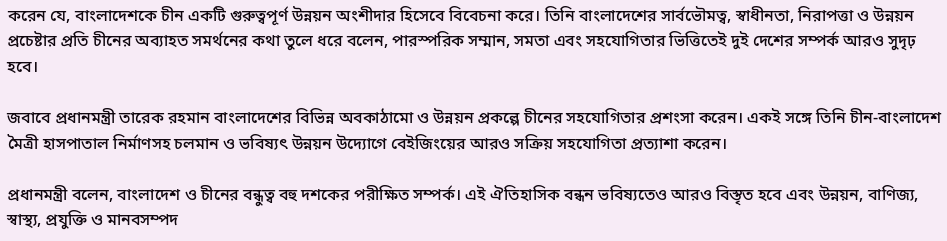করেন যে, বাংলাদেশকে চীন একটি গুরুত্বপূর্ণ উন্নয়ন অংশীদার হিসেবে বিবেচনা করে। তিনি বাংলাদেশের সার্বভৌমত্ব, স্বাধীনতা, নিরাপত্তা ও উন্নয়ন প্রচেষ্টার প্রতি চীনের অব্যাহত সমর্থনের কথা তুলে ধরে বলেন, পারস্পরিক সম্মান, সমতা এবং সহযোগিতার ভিত্তিতেই দুই দেশের সম্পর্ক আরও সুদৃঢ় হবে।

জবাবে প্রধানমন্ত্রী তারেক রহমান বাংলাদেশের বিভিন্ন অবকাঠামো ও উন্নয়ন প্রকল্পে চীনের সহযোগিতার প্রশংসা করেন। একই সঙ্গে তিনি চীন-বাংলাদেশ মৈত্রী হাসপাতাল নির্মাণসহ চলমান ও ভবিষ্যৎ উন্নয়ন উদ্যোগে বেইজিংয়ের আরও সক্রিয় সহযোগিতা প্রত্যাশা করেন।

প্রধানমন্ত্রী বলেন, বাংলাদেশ ও চীনের বন্ধুত্ব বহু দশকের পরীক্ষিত সম্পর্ক। এই ঐতিহাসিক বন্ধন ভবিষ্যতেও আরও বিস্তৃত হবে এবং উন্নয়ন, বাণিজ্য, স্বাস্থ্য, প্রযুক্তি ও মানবসম্পদ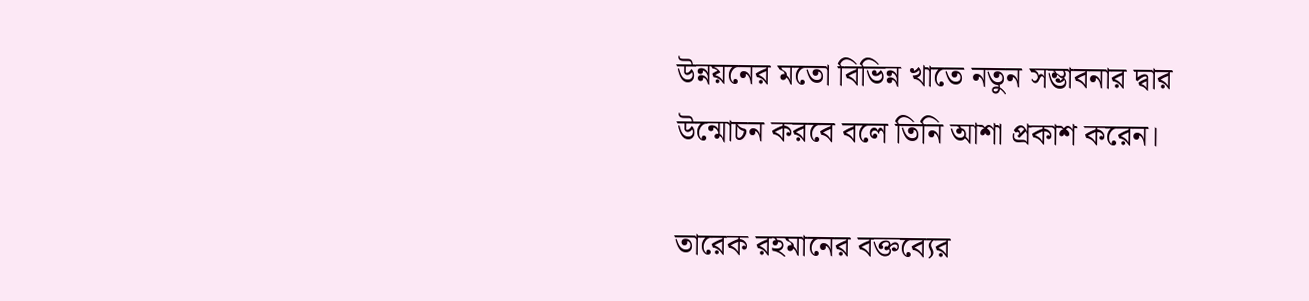উন্নয়নের মতো বিভিন্ন খাতে নতুন সম্ভাবনার দ্বার উন্মোচন করবে বলে তিনি আশা প্রকাশ করেন।

তারেক রহমানের বক্তব্যের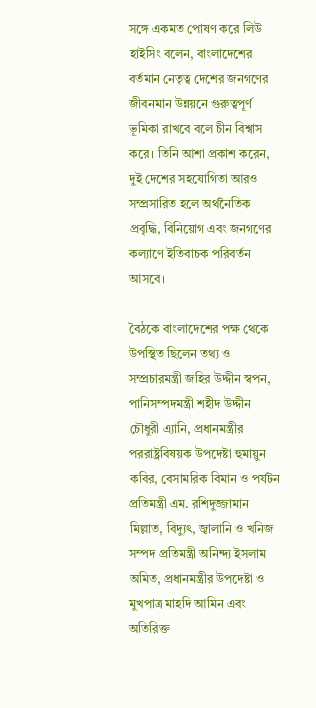সঙ্গে একমত পোষণ করে লিউ হাইসিং বলেন, বাংলাদেশের বর্তমান নেতৃত্ব দেশের জনগণের জীবনমান উন্নয়নে গুরুত্বপূর্ণ ভূমিকা রাখবে বলে চীন বিশ্বাস করে। তিনি আশা প্রকাশ করেন, দুই দেশের সহযোগিতা আরও সম্প্রসারিত হলে অর্থনৈতিক প্রবৃদ্ধি, বিনিয়োগ এবং জনগণের কল্যাণে ইতিবাচক পরিবর্তন আসবে।

বৈঠকে বাংলাদেশের পক্ষ থেকে উপস্থিত ছিলেন তথ্য ও সম্প্রচারমন্ত্রী জহির উদ্দীন স্বপন, পানিসম্পদমন্ত্রী শহীদ উদ্দীন চৌধুরী এ্যানি, প্রধানমন্ত্রীর পররাষ্ট্রবিষয়ক উপদেষ্টা হুমায়ুন কবির, বেসামরিক বিমান ও পর্যটন প্রতিমন্ত্রী এম. রশিদুজ্জামান মিল্লাত, বিদ্যুৎ, জ্বালানি ও খনিজ সম্পদ প্রতিমন্ত্রী অনিন্দ্য ইসলাম অমিত, প্রধানমন্ত্রীর উপদেষ্টা ও মুখপাত্র মাহদি আমিন এবং অতিরিক্ত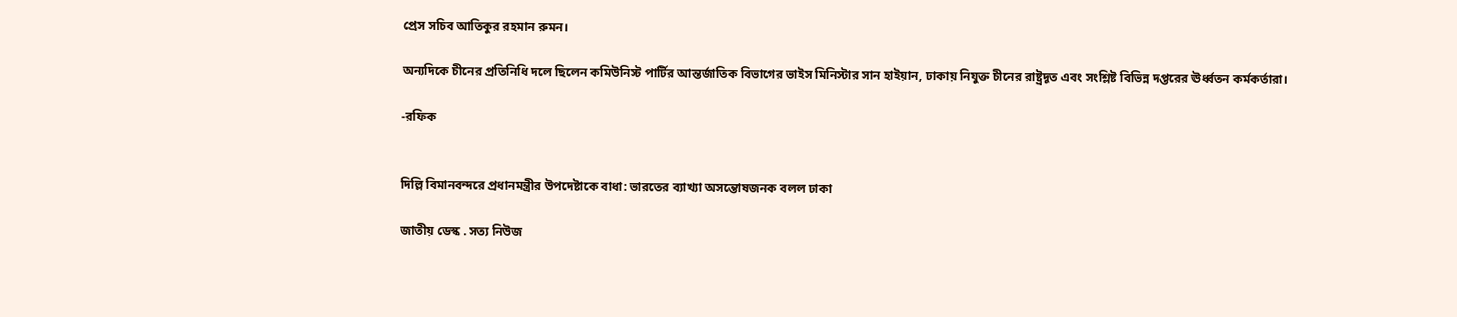প্রেস সচিব আতিকুর রহমান রুমন।

অন্যদিকে চীনের প্রতিনিধি দলে ছিলেন কমিউনিস্ট পার্টির আন্তর্জাতিক বিভাগের ভাইস মিনিস্টার সান হাইয়ান, ঢাকায় নিযুক্ত চীনের রাষ্ট্রদূত এবং সংশ্লিষ্ট বিভিন্ন দপ্তরের ঊর্ধ্বতন কর্মকর্তারা।

-রফিক


দিল্লি বিমানবন্দরে প্রধানমন্ত্রীর উপদেষ্টাকে বাধা: ভারতের ব্যাখ্যা অসন্তোষজনক বলল ঢাকা

জাতীয় ডেস্ক . সত্য নিউজ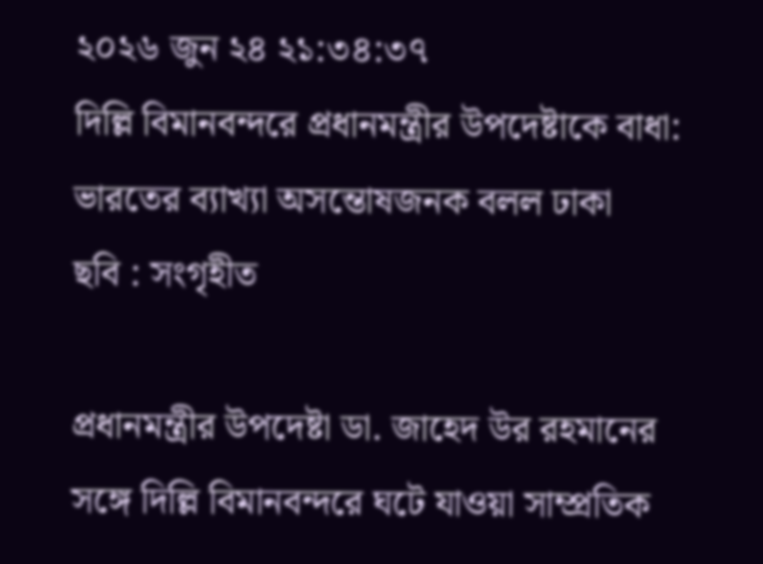২০২৬ জুন ২৪ ২১:৩৪:৩৭
দিল্লি বিমানবন্দরে প্রধানমন্ত্রীর উপদেষ্টাকে বাধা: ভারতের ব্যাখ্যা অসন্তোষজনক বলল ঢাকা
ছবি : সংগৃহীত

প্রধানমন্ত্রীর উপদেষ্টা ডা. জাহেদ উর রহমানের সঙ্গে দিল্লি বিমানবন্দরে ঘটে যাওয়া সাম্প্রতিক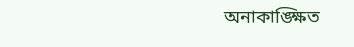অনাকাঙ্ক্ষিত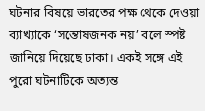ঘটনার বিষয়ে ভারতের পক্ষ থেকে দেওয়া ব্যাখ্যাকে ‘সন্তোষজনক নয়’ বলে স্পষ্ট জানিয়ে দিয়েছে ঢাকা। একই সঙ্গে এই পুরো ঘটনাটিকে অত্যন্ত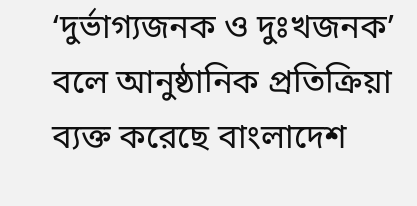‘দুর্ভাগ্যজনক ও দুঃখজনক’ বলে আনুষ্ঠানিক প্রতিক্রিয়া ব্যক্ত করেছে বাংলাদেশ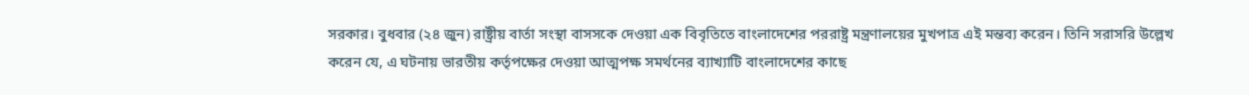সরকার। বুধবার (২৪ জুন) রাষ্ট্রীয় বার্তা সংস্থা বাসসকে দেওয়া এক বিবৃতিতে বাংলাদেশের পররাষ্ট্র মন্ত্রণালয়ের মুখপাত্র এই মন্তব্য করেন। তিনি সরাসরি উল্লেখ করেন যে, এ ঘটনায় ভারতীয় কর্তৃপক্ষের দেওয়া আত্মপক্ষ সমর্থনের ব্যাখ্যাটি বাংলাদেশের কাছে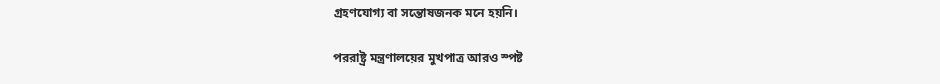গ্রহণযোগ্য বা সন্তোষজনক মনে হয়নি।

পররাষ্ট্র মন্ত্রণালয়ের মুখপাত্র আরও স্পষ্ট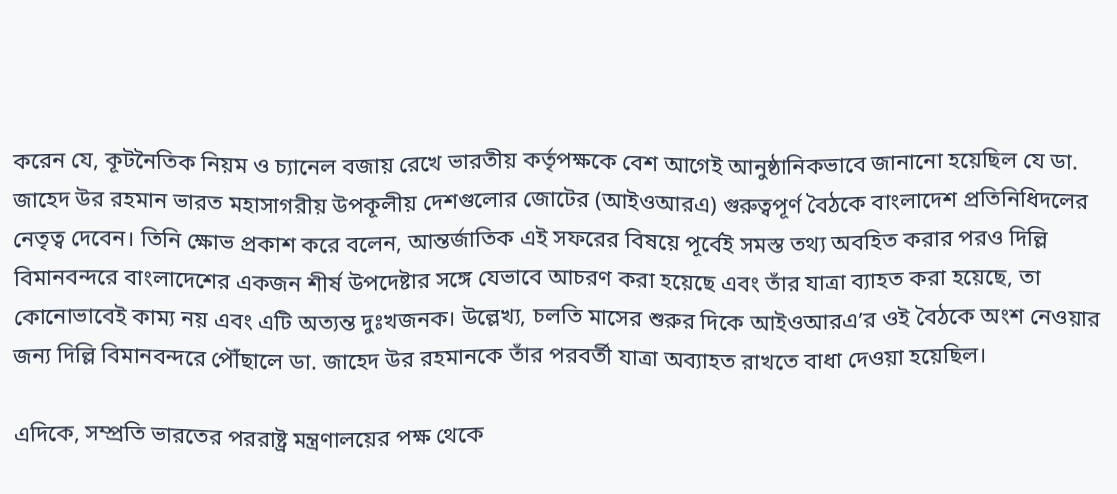করেন যে, কূটনৈতিক নিয়ম ও চ্যানেল বজায় রেখে ভারতীয় কর্তৃপক্ষকে বেশ আগেই আনুষ্ঠানিকভাবে জানানো হয়েছিল যে ডা. জাহেদ উর রহমান ভারত মহাসাগরীয় উপকূলীয় দেশগুলোর জোটের (আইওআরএ) গুরুত্বপূর্ণ বৈঠকে বাংলাদেশ প্রতিনিধিদলের নেতৃত্ব দেবেন। তিনি ক্ষোভ প্রকাশ করে বলেন, আন্তর্জাতিক এই সফরের বিষয়ে পূর্বেই সমস্ত তথ্য অবহিত করার পরও দিল্লি বিমানবন্দরে বাংলাদেশের একজন শীর্ষ উপদেষ্টার সঙ্গে যেভাবে আচরণ করা হয়েছে এবং তাঁর যাত্রা ব্যাহত করা হয়েছে, তা কোনোভাবেই কাম্য নয় এবং এটি অত্যন্ত দুঃখজনক। উল্লেখ্য, চলতি মাসের শুরুর দিকে আইওআরএ’র ওই বৈঠকে অংশ নেওয়ার জন্য দিল্লি বিমানবন্দরে পৌঁছালে ডা. জাহেদ উর রহমানকে তাঁর পরবর্তী যাত্রা অব্যাহত রাখতে বাধা দেওয়া হয়েছিল।

এদিকে, সম্প্রতি ভারতের পররাষ্ট্র মন্ত্রণালয়ের পক্ষ থেকে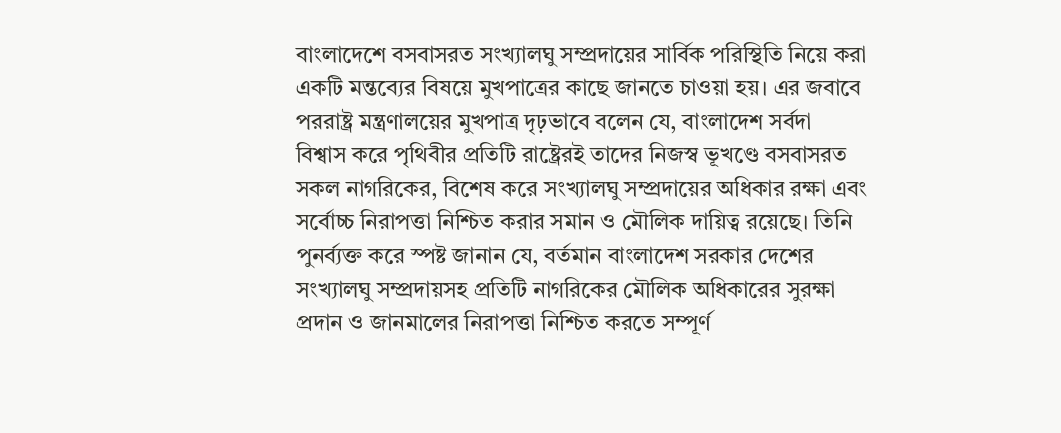বাংলাদেশে বসবাসরত সংখ্যালঘু সম্প্রদায়ের সার্বিক পরিস্থিতি নিয়ে করা একটি মন্তব্যের বিষয়ে মুখপাত্রের কাছে জানতে চাওয়া হয়। এর জবাবে পররাষ্ট্র মন্ত্রণালয়ের মুখপাত্র দৃঢ়ভাবে বলেন যে, বাংলাদেশ সর্বদা বিশ্বাস করে পৃথিবীর প্রতিটি রাষ্ট্রেরই তাদের নিজস্ব ভূখণ্ডে বসবাসরত সকল নাগরিকের, বিশেষ করে সংখ্যালঘু সম্প্রদায়ের অধিকার রক্ষা এবং সর্বোচ্চ নিরাপত্তা নিশ্চিত করার সমান ও মৌলিক দায়িত্ব রয়েছে। তিনি পুনর্ব্যক্ত করে স্পষ্ট জানান যে, বর্তমান বাংলাদেশ সরকার দেশের সংখ্যালঘু সম্প্রদায়সহ প্রতিটি নাগরিকের মৌলিক অধিকারের সুরক্ষা প্রদান ও জানমালের নিরাপত্তা নিশ্চিত করতে সম্পূর্ণ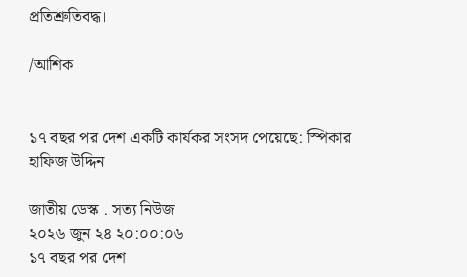প্রতিশ্রুতিবদ্ধ।

/আশিক


১৭ বছর পর দেশ একটি কার্যকর সংসদ পেয়েছে: স্পিকার হাফিজ উদ্দিন

জাতীয় ডেস্ক . সত্য নিউজ
২০২৬ জুন ২৪ ২০:০০:০৬
১৭ বছর পর দেশ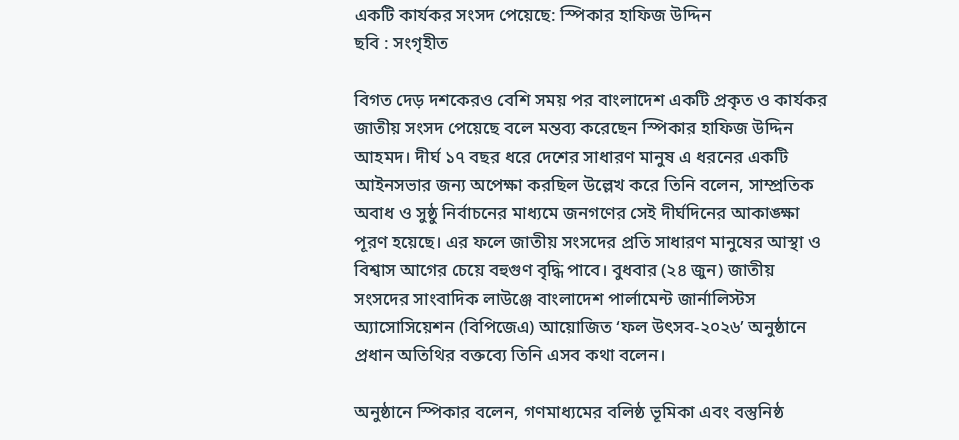একটি কার্যকর সংসদ পেয়েছে: স্পিকার হাফিজ উদ্দিন
ছবি : সংগৃহীত

বিগত দেড় দশকেরও বেশি সময় পর বাংলাদেশ একটি প্রকৃত ও কার্যকর জাতীয় সংসদ পেয়েছে বলে মন্তব্য করেছেন স্পিকার হাফিজ উদ্দিন আহমদ। দীর্ঘ ১৭ বছর ধরে দেশের সাধারণ মানুষ এ ধরনের একটি আইনসভার জন্য অপেক্ষা করছিল উল্লেখ করে তিনি বলেন, সাম্প্রতিক অবাধ ও সুষ্ঠু নির্বাচনের মাধ্যমে জনগণের সেই দীর্ঘদিনের আকাঙ্ক্ষা পূরণ হয়েছে। এর ফলে জাতীয় সংসদের প্রতি সাধারণ মানুষের আস্থা ও বিশ্বাস আগের চেয়ে বহুগুণ বৃদ্ধি পাবে। বুধবার (২৪ জুন) জাতীয় সংসদের সাংবাদিক লাউঞ্জে বাংলাদেশ পার্লামেন্ট জার্নালিস্টস অ্যাসোসিয়েশন (বিপিজেএ) আয়োজিত ‘ফল উৎসব-২০২৬’ অনুষ্ঠানে প্রধান অতিথির বক্তব্যে তিনি এসব কথা বলেন।

অনুষ্ঠানে স্পিকার বলেন, গণমাধ্যমের বলিষ্ঠ ভূমিকা এবং বস্তুনিষ্ঠ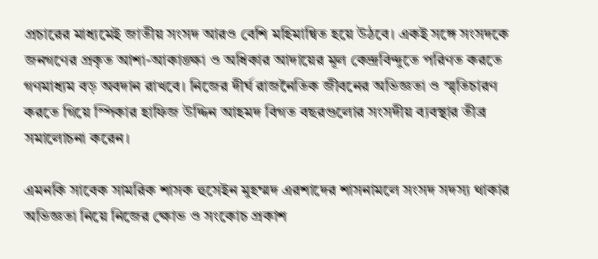প্রচারের মাধ্যমেই জাতীয় সংসদ আরও বেশি মহিমান্বিত হয়ে উঠবে। একই সঙ্গে সংসদকে জনগণের প্রকৃত আশা-আকাঙ্ক্ষা ও অধিকার আদায়ের মূল কেন্দ্রবিন্দুতে পরিণত করতে গণমাধ্যম বড় অবদান রাখবে। নিজের দীর্ঘ রাজনৈতিক জীবনের অভিজ্ঞতা ও স্মৃতিচারণ করতে গিয়ে স্পিকার হাফিজ উদ্দিন আহমদ বিগত বছরগুলোর সংসদীয় ব্যবস্থার তীব্র সমালোচনা করেন।

এমনকি সাবেক সামরিক শাসক হুসেইন মুহম্মদ এরশাদের শাসনামলে সংসদ সদস্য থাকার অভিজ্ঞতা নিয়ে নিজের ক্ষোভ ও সংকোচ প্রকাশ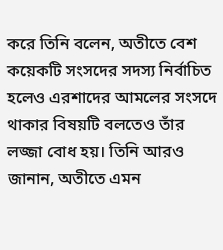করে তিনি বলেন, অতীতে বেশ কয়েকটি সংসদের সদস্য নির্বাচিত হলেও এরশাদের আমলের সংসদে থাকার বিষয়টি বলতেও তাঁর লজ্জা বোধ হয়। তিনি আরও জানান, অতীতে এমন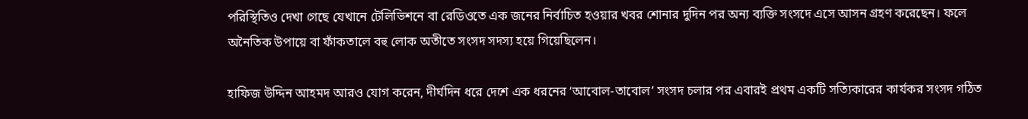পরিস্থিতিও দেখা গেছে যেখানে টেলিভিশনে বা রেডিওতে এক জনের নির্বাচিত হওয়ার খবর শোনার দুদিন পর অন্য ব্যক্তি সংসদে এসে আসন গ্রহণ করেছেন। ফলে অনৈতিক উপায়ে বা ফাঁকতালে বহু লোক অতীতে সংসদ সদস্য হয়ে গিয়েছিলেন।

হাফিজ উদ্দিন আহমদ আরও যোগ করেন, দীর্ঘদিন ধরে দেশে এক ধরনের ‘আবোল-তাবোল’ সংসদ চলার পর এবারই প্রথম একটি সত্যিকারের কার্যকর সংসদ গঠিত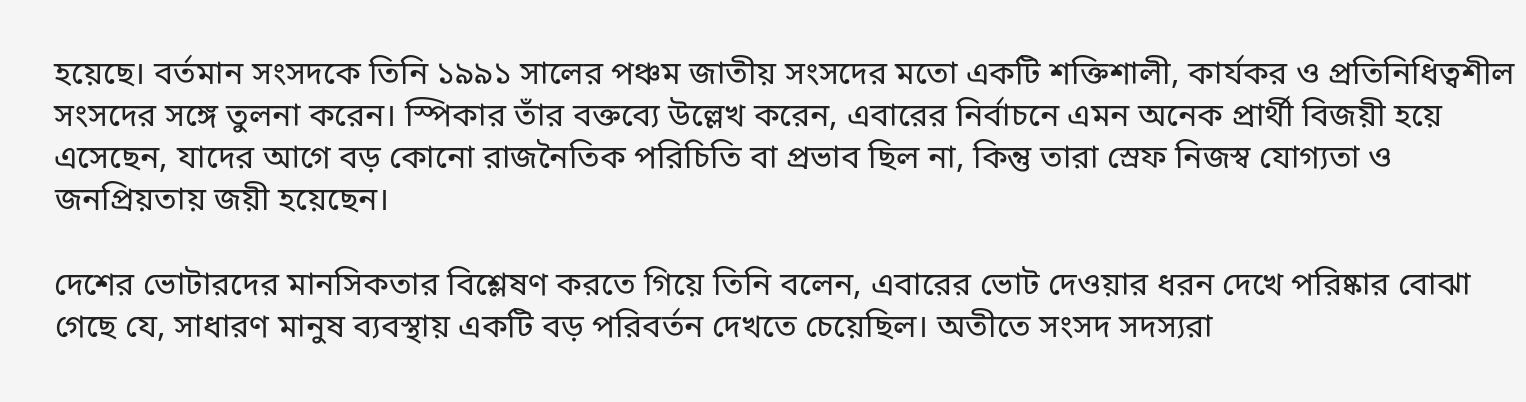হয়েছে। বর্তমান সংসদকে তিনি ১৯৯১ সালের পঞ্চম জাতীয় সংসদের মতো একটি শক্তিশালী, কার্যকর ও প্রতিনিধিত্বশীল সংসদের সঙ্গে তুলনা করেন। স্পিকার তাঁর বক্তব্যে উল্লেখ করেন, এবারের নির্বাচনে এমন অনেক প্রার্থী বিজয়ী হয়ে এসেছেন, যাদের আগে বড় কোনো রাজনৈতিক পরিচিতি বা প্রভাব ছিল না, কিন্তু তারা স্রেফ নিজস্ব যোগ্যতা ও জনপ্রিয়তায় জয়ী হয়েছেন।

দেশের ভোটারদের মানসিকতার বিশ্লেষণ করতে গিয়ে তিনি বলেন, এবারের ভোট দেওয়ার ধরন দেখে পরিষ্কার বোঝা গেছে যে, সাধারণ মানুষ ব্যবস্থায় একটি বড় পরিবর্তন দেখতে চেয়েছিল। অতীতে সংসদ সদস্যরা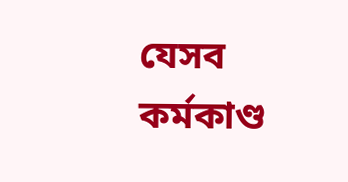যেসব কর্মকাণ্ড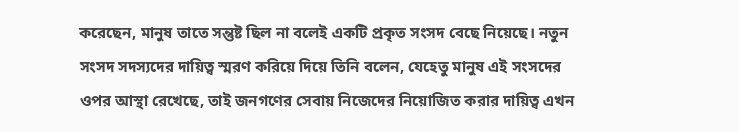করেছেন, মানুষ তাতে সন্তুষ্ট ছিল না বলেই একটি প্রকৃত সংসদ বেছে নিয়েছে। নতুন সংসদ সদস্যদের দায়িত্ব স্মরণ করিয়ে দিয়ে তিনি বলেন, যেহেতু মানুষ এই সংসদের ওপর আস্থা রেখেছে, তাই জনগণের সেবায় নিজেদের নিয়োজিত করার দায়িত্ব এখন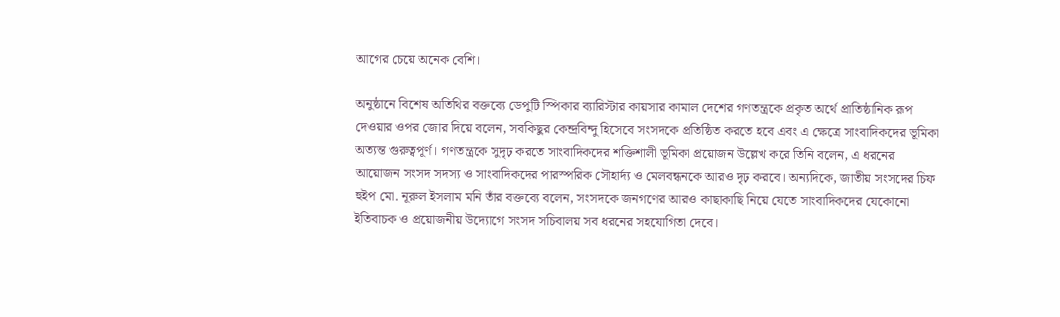আগের চেয়ে অনেক বেশি।

অনুষ্ঠানে বিশেষ অতিথির বক্তব্যে ডেপুটি স্পিকার ব্যারিস্টার কায়সার কামাল দেশের গণতন্ত্রকে প্রকৃত অর্থে প্রাতিষ্ঠানিক রূপ দেওয়ার ওপর জোর দিয়ে বলেন, সবকিছুর কেন্দ্রবিন্দু হিসেবে সংসদকে প্রতিষ্ঠিত করতে হবে এবং এ ক্ষেত্রে সাংবাদিকদের ভূমিকা অত্যন্ত গুরুত্বপূর্ণ। গণতন্ত্রকে সুদৃঢ় করতে সাংবাদিকদের শক্তিশালী ভূমিকা প্রয়োজন উল্লেখ করে তিনি বলেন, এ ধরনের আয়োজন সংসদ সদস্য ও সাংবাদিকদের পারস্পরিক সৌহার্দ্য ও মেলবন্ধনকে আরও দৃঢ় করবে। অন্যদিকে, জাতীয় সংসদের চিফ হুইপ মো. নূরুল ইসলাম মনি তাঁর বক্তব্যে বলেন, সংসদকে জনগণের আরও কাছাকাছি নিয়ে যেতে সাংবাদিকদের যেকোনো ইতিবাচক ও প্রয়োজনীয় উদ্যোগে সংসদ সচিবালয় সব ধরনের সহযোগিতা দেবে।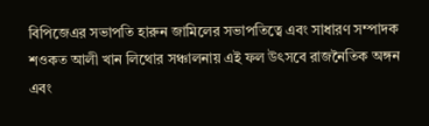বিপিজেএর সভাপতি হারুন জামিলের সভাপতিত্বে এবং সাধারণ সম্পাদক শওকত আলী খান লিথোর সঞ্চালনায় এই ফল উৎসবে রাজনৈতিক অঙ্গন এবং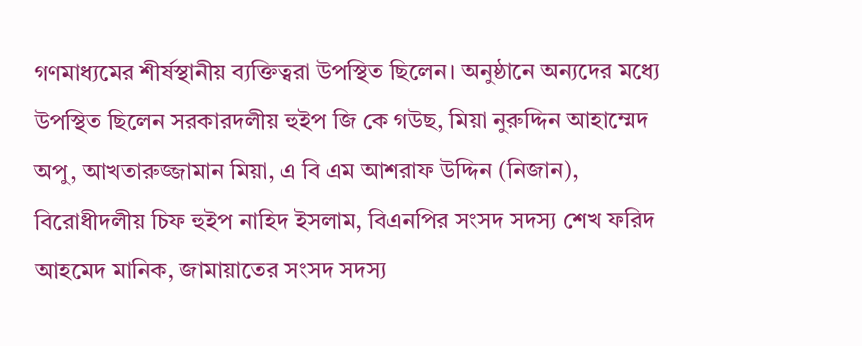গণমাধ্যমের শীর্ষস্থানীয় ব্যক্তিত্বরা উপস্থিত ছিলেন। অনুষ্ঠানে অন্যদের মধ্যে উপস্থিত ছিলেন সরকারদলীয় হুইপ জি কে গউছ, মিয়া নুরুদ্দিন আহাম্মেদ অপু, আখতারুজ্জামান মিয়া, এ বি এম আশরাফ উদ্দিন (নিজান), বিরোধীদলীয় চিফ হুইপ নাহিদ ইসলাম, বিএনপির সংসদ সদস্য শেখ ফরিদ আহমেদ মানিক, জামায়াতের সংসদ সদস্য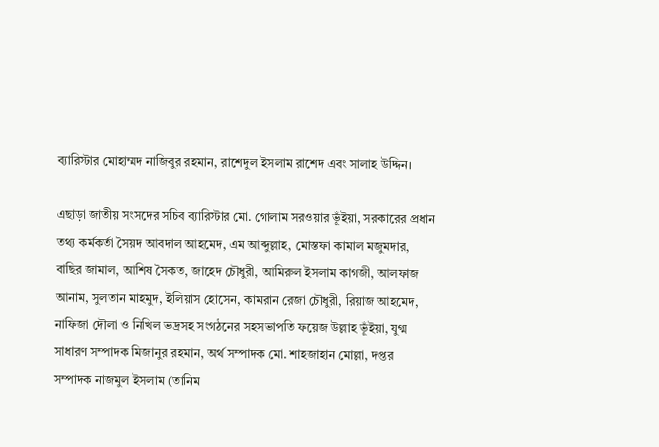ব্যারিস্টার মোহাম্মদ নাজিবুর রহমান, রাশেদুল ইসলাম রাশেদ এবং সালাহ উদ্দিন।

এছাড়া জাতীয় সংসদের সচিব ব্যারিস্টার মো. গোলাম সরওয়ার ভূঁইয়া, সরকারের প্রধান তথ্য কর্মকর্তা সৈয়দ আবদাল আহমেদ, এম আব্দুল্লাহ, মোস্তফা কামাল মজুমদার, বাছির জামাল, আশিষ সৈকত, জাহেদ চৌধুরী, আমিরুল ইসলাম কাগজী, আলফাজ আনাম, সুলতান মাহমুদ, ইলিয়াস হোসেন, কামরান রেজা চৌধুরী, রিয়াজ আহমেদ, নাফিজা দৌলা ও নিখিল ভদ্রসহ সংগঠনের সহসভাপতি ফয়েজ উল্লাহ ভূঁইয়া, যুগ্ম সাধারণ সম্পাদক মিজানুর রহমান, অর্থ সম্পাদক মো. শাহজাহান মোল্লা, দপ্তর সম্পাদক নাজমুল ইসলাম (তানিম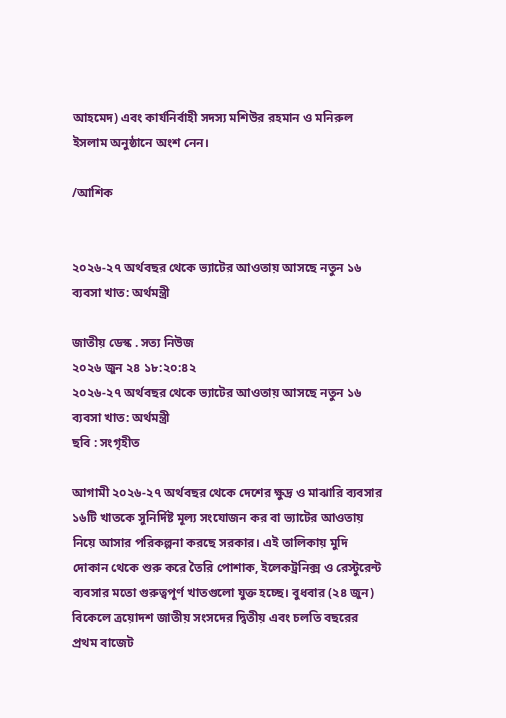আহমেদ) এবং কার্যনির্বাহী সদস্য মশিউর রহমান ও মনিরুল ইসলাম অনুষ্ঠানে অংশ নেন।

/আশিক


২০২৬-২৭ অর্থবছর থেকে ভ্যাটের আওতায় আসছে নতুন ১৬ ব্যবসা খাত: অর্থমন্ত্রী

জাতীয় ডেস্ক . সত্য নিউজ
২০২৬ জুন ২৪ ১৮:২০:৪২
২০২৬-২৭ অর্থবছর থেকে ভ্যাটের আওতায় আসছে নতুন ১৬ ব্যবসা খাত: অর্থমন্ত্রী
ছবি : সংগৃহীত

আগামী ২০২৬-২৭ অর্থবছর থেকে দেশের ক্ষুদ্র ও মাঝারি ব্যবসার ১৬টি খাতকে সুনির্দিষ্ট মূল্য সংযোজন কর বা ভ্যাটের আওতায় নিয়ে আসার পরিকল্পনা করছে সরকার। এই তালিকায় মুদি দোকান থেকে শুরু করে তৈরি পোশাক, ইলেকট্রনিক্স ও রেস্টুরেন্ট ব্যবসার মতো গুরুত্বপূর্ণ খাতগুলো যুক্ত হচ্ছে। বুধবার (২৪ জুন) বিকেলে ত্রয়োদশ জাতীয় সংসদের দ্বিতীয় এবং চলতি বছরের প্রথম বাজেট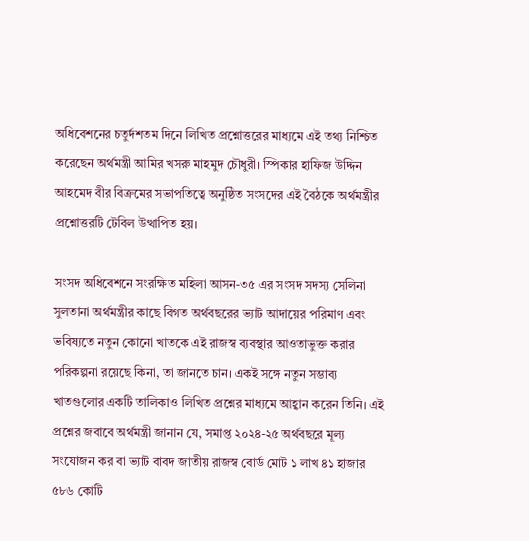অধিবেশনের চতুর্দশতম দিনে লিখিত প্রশ্নোত্তরের মাধ্যমে এই তথ্য নিশ্চিত করেছেন অর্থমন্ত্রী আমির খসরু মাহমুদ চৌধুরী। স্পিকার হাফিজ উদ্দিন আহমেদ বীর বিক্রমের সভাপতিত্বে অনুষ্ঠিত সংসদের এই বৈঠকে অর্থমন্ত্রীর প্রশ্নোত্তরটি টেবিল উত্থাপিত হয়।

সংসদ অধিবেশনে সংরক্ষিত মহিলা আসন-৩৫ এর সংসদ সদস্য সেলিনা সুলতানা অর্থমন্ত্রীর কাছে বিগত অর্থবছরের ভ্যাট আদায়ের পরিমাণ এবং ভবিষ্যতে নতুন কোনো খাতকে এই রাজস্ব ব্যবস্থার আওতাভুক্ত করার পরিকল্পনা রয়েছে কিনা, তা জানতে চান। একই সঙ্গে নতুন সম্ভাব্য খাতগুলোর একটি তালিকাও লিখিত প্রশ্নের মাধ্যমে আহ্বান করেন তিনি। এই প্রশ্নের জবাবে অর্থমন্ত্রী জানান যে, সমাপ্ত ২০২৪-২৫ অর্থবছরে মূল্য সংযোজন কর বা ভ্যাট বাবদ জাতীয় রাজস্ব বোর্ড মোট ১ লাখ ৪১ হাজার ৫৮৬ কোটি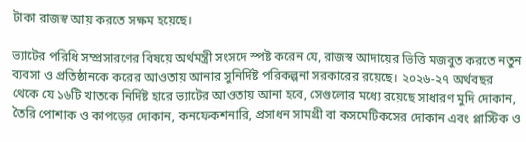টাকা রাজস্ব আয় করতে সক্ষম হয়েছে।

ভ্যাটের পরিধি সম্প্রসারণের বিষয়ে অর্থমন্ত্রী সংসদে স্পষ্ট করেন যে, রাজস্ব আদায়ের ভিত্তি মজবুত করতে নতুন ব্যবসা ও প্রতিষ্ঠানকে করের আওতায় আনার সুনির্দিষ্ট পরিকল্পনা সরকারের রয়েছে। ২০২৬-২৭ অর্থবছর থেকে যে ১৬টি খাতকে নির্দিষ্ট হারে ভ্যাটের আওতায় আনা হবে, সেগুলোর মধ্যে রয়েছে সাধারণ মুদি দোকান, তৈরি পোশাক ও কাপড়ের দোকান, কনফেকশনারি, প্রসাধন সামগ্রী বা কসমেটিকসের দোকান এবং প্লাস্টিক ও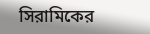সিরামিকের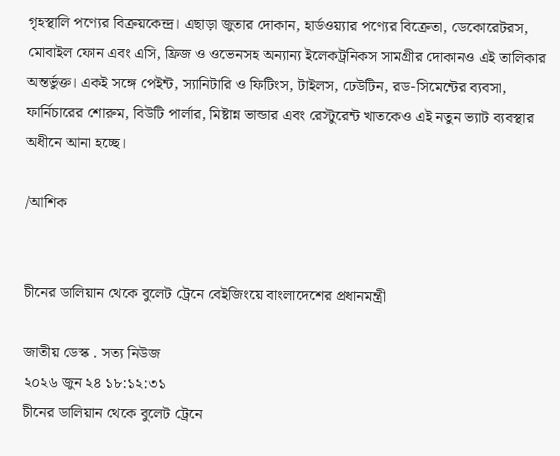গৃহস্থালি পণ্যের বিক্রয়কেন্দ্র। এছাড়া জুতার দোকান, হার্ডওয়্যার পণ্যের বিক্রেতা, ডেকোরেটরস, মোবাইল ফোন এবং এসি, ফ্রিজ ও ওভেনসহ অন্যান্য ইলেকট্রনিকস সামগ্রীর দোকানও এই তালিকার অন্তর্ভুক্ত। একই সঙ্গে পেইন্ট, স্যানিটারি ও ফিটিংস, টাইলস, ঢেউটিন, রড-সিমেন্টের ব্যবসা, ফার্নিচারের শোরুম, বিউটি পার্লার, মিষ্টান্ন ভান্ডার এবং রেস্টুরেন্ট খাতকেও এই নতুন ভ্যাট ব্যবস্থার অধীনে আনা হচ্ছে।

/আশিক


চীনের ডালিয়ান থেকে বুলেট ট্রেনে বেইজিংয়ে বাংলাদেশের প্রধানমন্ত্রী

জাতীয় ডেস্ক . সত্য নিউজ
২০২৬ জুন ২৪ ১৮:১২:৩১
চীনের ডালিয়ান থেকে বুলেট ট্রেনে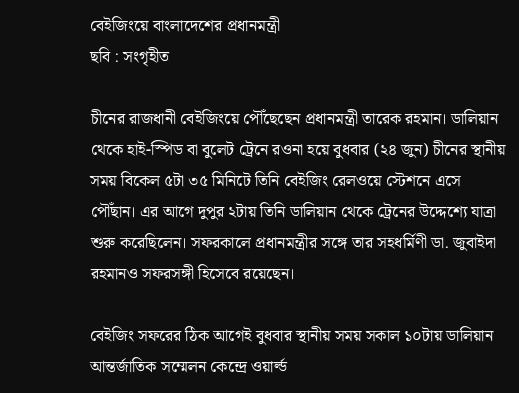বেইজিংয়ে বাংলাদেশের প্রধানমন্ত্রী
ছবি : সংগৃহীত

চীনের রাজধানী বেইজিংয়ে পৌঁছেছেন প্রধানমন্ত্রী তারেক রহমান। ডালিয়ান থেকে হাই-স্পিড বা বুলেট ট্রেনে রওনা হয়ে বুধবার (২৪ জুন) চীনের স্থানীয় সময় বিকেল ৫টা ৩৫ মিনিটে তিনি বেইজিং রেলওয়ে স্টেশনে এসে পৌঁছান। এর আগে দুপুর ২টায় তিনি ডালিয়ান থেকে ট্রেনের উদ্দেশ্যে যাত্রা শুরু করেছিলেন। সফরকালে প্রধানমন্ত্রীর সঙ্গে তার সহধর্মিণী ডা. জুবাইদা রহমানও সফরসঙ্গী হিসেবে রয়েছেন।

বেইজিং সফরের ঠিক আগেই বুধবার স্থানীয় সময় সকাল ১০টায় ডালিয়ান আন্তর্জাতিক সম্মেলন কেন্দ্রে ওয়ার্ল্ড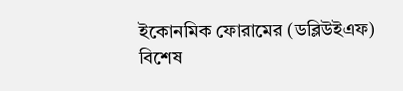ইকোনমিক ফোরামের (ডব্লিউইএফ) বিশেষ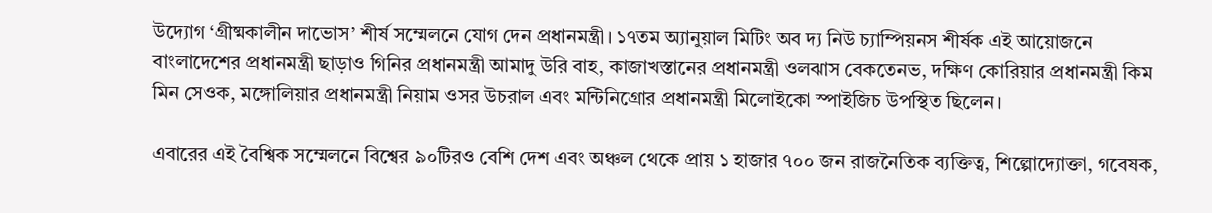উদ্যোগ ‘গ্রীষ্মকালীন দাভোস’ শীর্ষ সম্মেলনে যোগ দেন প্রধানমন্ত্রী। ১৭তম অ্যানুয়াল মিটিং অব দ্য নিউ চ্যাম্পিয়নস শীর্ষক এই আয়োজনে বাংলাদেশের প্রধানমন্ত্রী ছাড়াও গিনির প্রধানমন্ত্রী আমাদু উরি বাহ, কাজাখস্তানের প্রধানমন্ত্রী ওলঝাস বেকতেনভ, দক্ষিণ কোরিয়ার প্রধানমন্ত্রী কিম মিন সেওক, মঙ্গোলিয়ার প্রধানমন্ত্রী নিয়াম ওসর উচরাল এবং মন্টিনিগ্রোর প্রধানমন্ত্রী মিলোইকো স্পাইজিচ উপস্থিত ছিলেন।

এবারের এই বৈশ্বিক সম্মেলনে বিশ্বের ৯০টিরও বেশি দেশ এবং অঞ্চল থেকে প্রায় ১ হাজার ৭০০ জন রাজনৈতিক ব্যক্তিত্ব, শিল্পোদ্যোক্তা, গবেষক,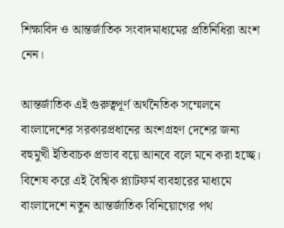শিক্ষাবিদ ও আন্তর্জাতিক সংবাদমাধ্যমের প্রতিনিধিরা অংশ নেন।

আন্তর্জাতিক এই গুরুত্বপূর্ণ অর্থনৈতিক সম্মেলনে বাংলাদেশের সরকারপ্রধানের অংশগ্রহণ দেশের জন্য বহুমুখী ইতিবাচক প্রভাব বয়ে আনবে বলে মনে করা হচ্ছে। বিশেষ করে এই বৈশ্বিক প্ল্যাটফর্ম ব্যবহারের মাধ্যমে বাংলাদেশে নতুন আন্তর্জাতিক বিনিয়োগের পথ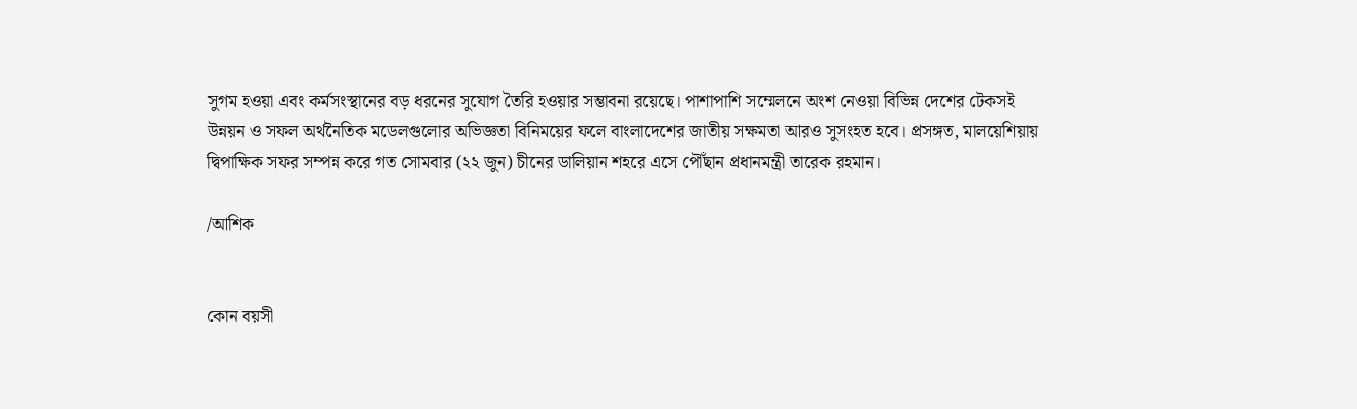সুগম হওয়া এবং কর্মসংস্থানের বড় ধরনের সুযোগ তৈরি হওয়ার সম্ভাবনা রয়েছে। পাশাপাশি সম্মেলনে অংশ নেওয়া বিভিন্ন দেশের টেকসই উন্নয়ন ও সফল অর্থনৈতিক মডেলগুলোর অভিজ্ঞতা বিনিময়ের ফলে বাংলাদেশের জাতীয় সক্ষমতা আরও সুসংহত হবে। প্রসঙ্গত, মালয়েশিয়ায় দ্বিপাক্ষিক সফর সম্পন্ন করে গত সোমবার (২২ জুন) চীনের ডালিয়ান শহরে এসে পৌঁছান প্রধানমন্ত্রী তারেক রহমান।

/আশিক


কোন বয়সী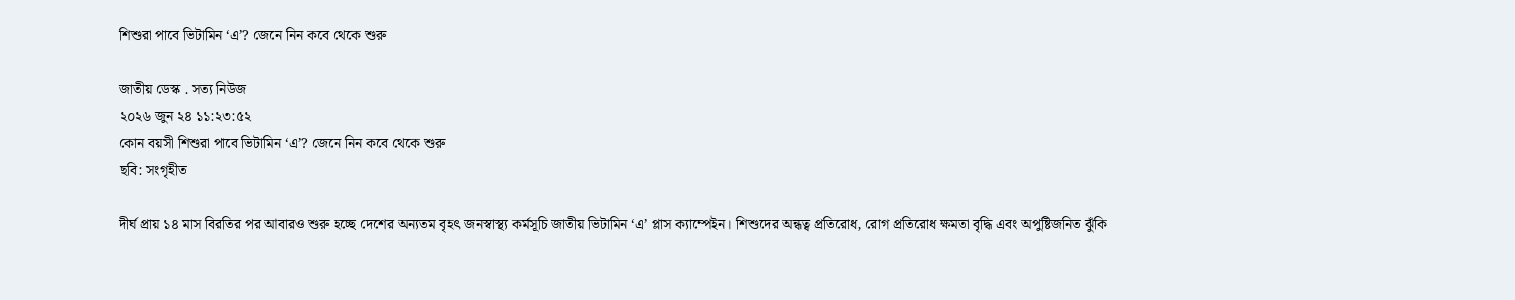শিশুরা পাবে ভিটামিন ‘এ’? জেনে নিন কবে থেকে শুরু

জাতীয় ডেস্ক . সত্য নিউজ
২০২৬ জুন ২৪ ১১:২৩:৫২
কোন বয়সী শিশুরা পাবে ভিটামিন ‘এ’? জেনে নিন কবে থেকে শুরু
ছবি: সংগৃহীত

দীর্ঘ প্রায় ১৪ মাস বিরতির পর আবারও শুরু হচ্ছে দেশের অন্যতম বৃহৎ জনস্বাস্থ্য কর্মসূচি জাতীয় ভিটামিন ‘এ’ প্লাস ক্যাম্পেইন। শিশুদের অন্ধত্ব প্রতিরোধ, রোগ প্রতিরোধ ক্ষমতা বৃদ্ধি এবং অপুষ্টিজনিত ঝুঁকি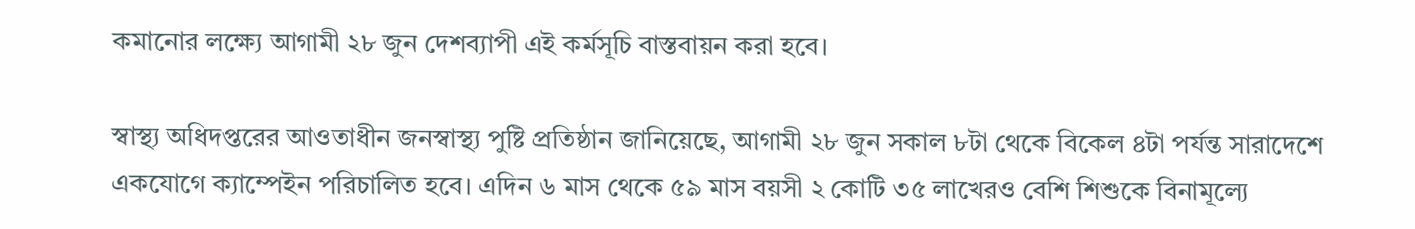কমানোর লক্ষ্যে আগামী ২৮ জুন দেশব্যাপী এই কর্মসূচি বাস্তবায়ন করা হবে।

স্বাস্থ্য অধিদপ্তরের আওতাধীন জনস্বাস্থ্য পুষ্টি প্রতিষ্ঠান জানিয়েছে, আগামী ২৮ জুন সকাল ৮টা থেকে বিকেল ৪টা পর্যন্ত সারাদেশে একযোগে ক্যাম্পেইন পরিচালিত হবে। এদিন ৬ মাস থেকে ৫৯ মাস বয়সী ২ কোটি ৩৫ লাখেরও বেশি শিশুকে বিনামূল্যে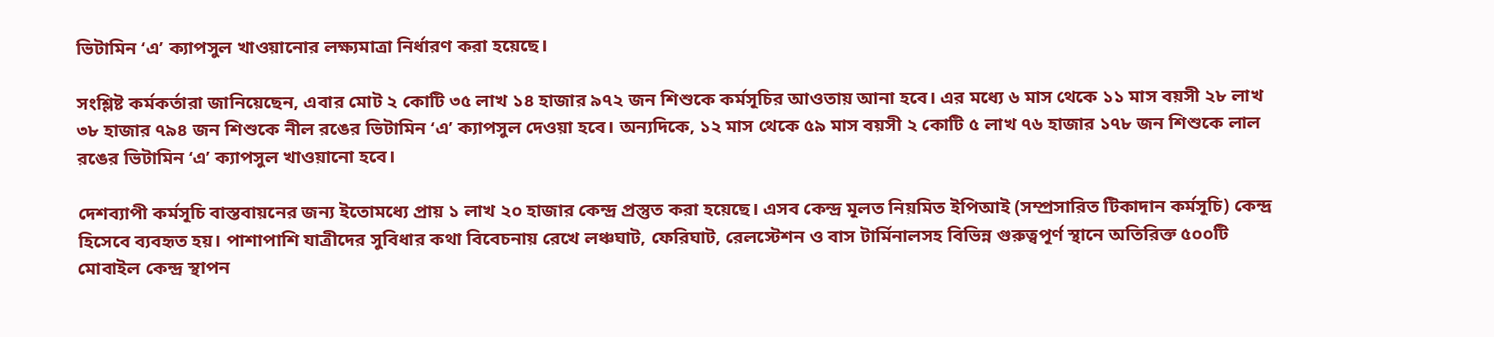ভিটামিন ‘এ’ ক্যাপসুল খাওয়ানোর লক্ষ্যমাত্রা নির্ধারণ করা হয়েছে।

সংশ্লিষ্ট কর্মকর্তারা জানিয়েছেন, এবার মোট ২ কোটি ৩৫ লাখ ১৪ হাজার ৯৭২ জন শিশুকে কর্মসূচির আওতায় আনা হবে। এর মধ্যে ৬ মাস থেকে ১১ মাস বয়সী ২৮ লাখ ৩৮ হাজার ৭৯৪ জন শিশুকে নীল রঙের ভিটামিন ‘এ’ ক্যাপসুল দেওয়া হবে। অন্যদিকে, ১২ মাস থেকে ৫৯ মাস বয়সী ২ কোটি ৫ লাখ ৭৬ হাজার ১৭৮ জন শিশুকে লাল রঙের ভিটামিন ‘এ’ ক্যাপসুল খাওয়ানো হবে।

দেশব্যাপী কর্মসূচি বাস্তবায়নের জন্য ইতোমধ্যে প্রায় ১ লাখ ২০ হাজার কেন্দ্র প্রস্তুত করা হয়েছে। এসব কেন্দ্র মূলত নিয়মিত ইপিআই (সম্প্রসারিত টিকাদান কর্মসূচি) কেন্দ্র হিসেবে ব্যবহৃত হয়। পাশাপাশি যাত্রীদের সুবিধার কথা বিবেচনায় রেখে লঞ্চঘাট, ফেরিঘাট, রেলস্টেশন ও বাস টার্মিনালসহ বিভিন্ন গুরুত্বপূর্ণ স্থানে অতিরিক্ত ৫০০টি মোবাইল কেন্দ্র স্থাপন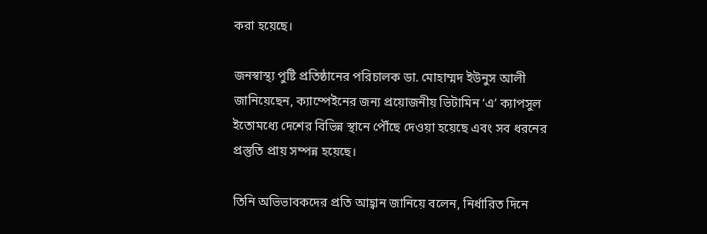করা হয়েছে।

জনস্বাস্থ্য পুষ্টি প্রতিষ্ঠানের পরিচালক ডা. মোহাম্মদ ইউনুস আলী জানিয়েছেন, ক্যাম্পেইনের জন্য প্রয়োজনীয় ভিটামিন ‘এ’ ক্যাপসুল ইতোমধ্যে দেশের বিভিন্ন স্থানে পৌঁছে দেওয়া হয়েছে এবং সব ধরনের প্রস্তুতি প্রায় সম্পন্ন হয়েছে।

তিনি অভিভাবকদের প্রতি আহ্বান জানিয়ে বলেন, নির্ধারিত দিনে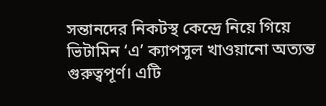সন্তানদের নিকটস্থ কেন্দ্রে নিয়ে গিয়ে ভিটামিন ‘এ’ ক্যাপসুল খাওয়ানো অত্যন্ত গুরুত্বপূর্ণ। এটি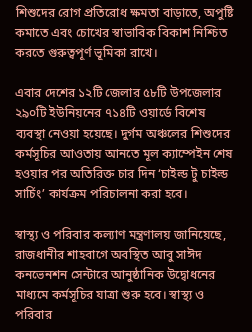শিশুদের রোগ প্রতিরোধ ক্ষমতা বাড়াতে, অপুষ্টি কমাতে এবং চোখের স্বাভাবিক বিকাশ নিশ্চিত করতে গুরুত্বপূর্ণ ভূমিকা রাখে।

এবার দেশের ১২টি জেলার ৫৮টি উপজেলার ২৯০টি ইউনিয়নের ৭১৪টি ওয়ার্ডে বিশেষ ব্যবস্থা নেওয়া হয়েছে। দুর্গম অঞ্চলের শিশুদের কর্মসূচির আওতায় আনতে মূল ক্যাম্পেইন শেষ হওয়ার পর অতিরিক্ত চার দিন ‘চাইল্ড টু চাইল্ড সার্চিং’ কার্যক্রম পরিচালনা করা হবে।

স্বাস্থ্য ও পরিবার কল্যাণ মন্ত্রণালয় জানিয়েছে, রাজধানীর শাহবাগে অবস্থিত আবু সাঈদ কনভেনশন সেন্টারে আনুষ্ঠানিক উদ্বোধনের মাধ্যমে কর্মসূচির যাত্রা শুরু হবে। স্বাস্থ্য ও পরিবার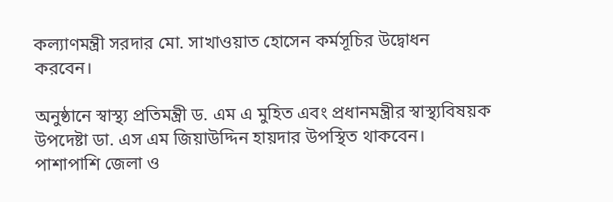কল্যাণমন্ত্রী সরদার মো. সাখাওয়াত হোসেন কর্মসূচির উদ্বোধন করবেন।

অনুষ্ঠানে স্বাস্থ্য প্রতিমন্ত্রী ড. এম এ মুহিত এবং প্রধানমন্ত্রীর স্বাস্থ্যবিষয়ক উপদেষ্টা ডা. এস এম জিয়াউদ্দিন হায়দার উপস্থিত থাকবেন। পাশাপাশি জেলা ও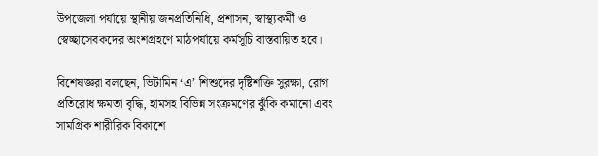উপজেলা পর্যায়ে স্থানীয় জনপ্রতিনিধি, প্রশাসন, স্বাস্থ্যকর্মী ও স্বেচ্ছাসেবকদের অংশগ্রহণে মাঠপর্যায়ে কর্মসূচি বাস্তবায়িত হবে।

বিশেষজ্ঞরা বলছেন, ভিটামিন ‘এ’ শিশুদের দৃষ্টিশক্তি সুরক্ষা, রোগ প্রতিরোধ ক্ষমতা বৃদ্ধি, হামসহ বিভিন্ন সংক্রমণের ঝুঁকি কমানো এবং সামগ্রিক শারীরিক বিকাশে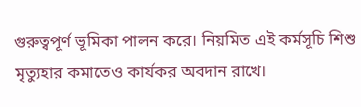গুরুত্বপূর্ণ ভূমিকা পালন করে। নিয়মিত এই কর্মসূচি শিশু মৃত্যুহার কমাতেও কার্যকর অবদান রাখে।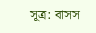সূত্র: বাসস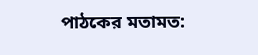পাঠকের মতামত: